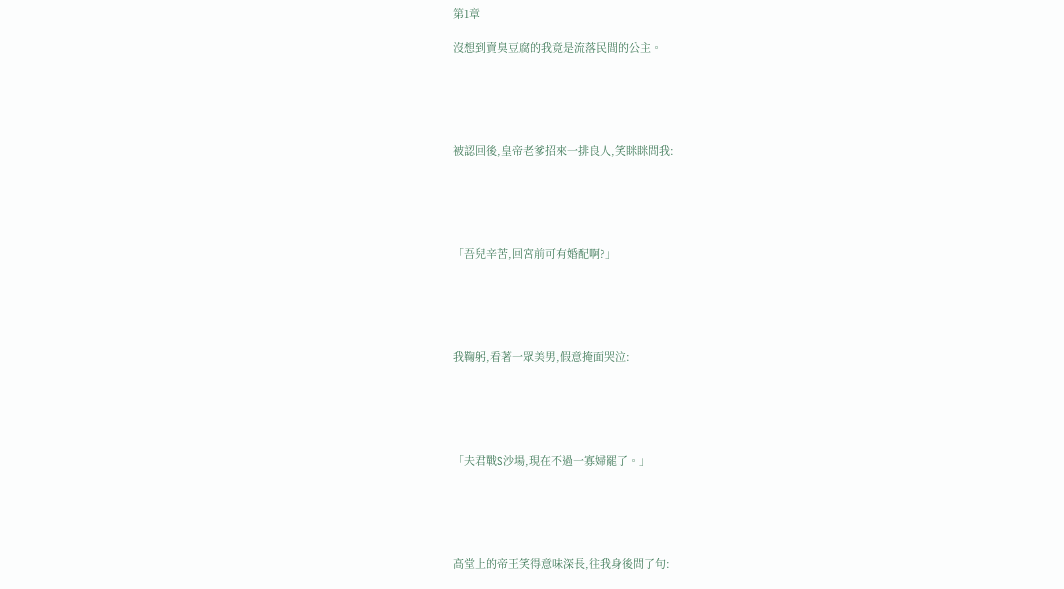第1章

沒想到賣臭豆腐的我竟是流落民間的公主。





被認回後,皇帝老爹招來一排良人,笑眯眯問我:





「吾兒辛苦,回宮前可有婚配啊?」





我鞠躬,看著一眾美男,假意掩面哭泣:





「夫君戰S沙場,現在不過一寡婦罷了。」





高堂上的帝王笑得意味深長,往我身後問了句: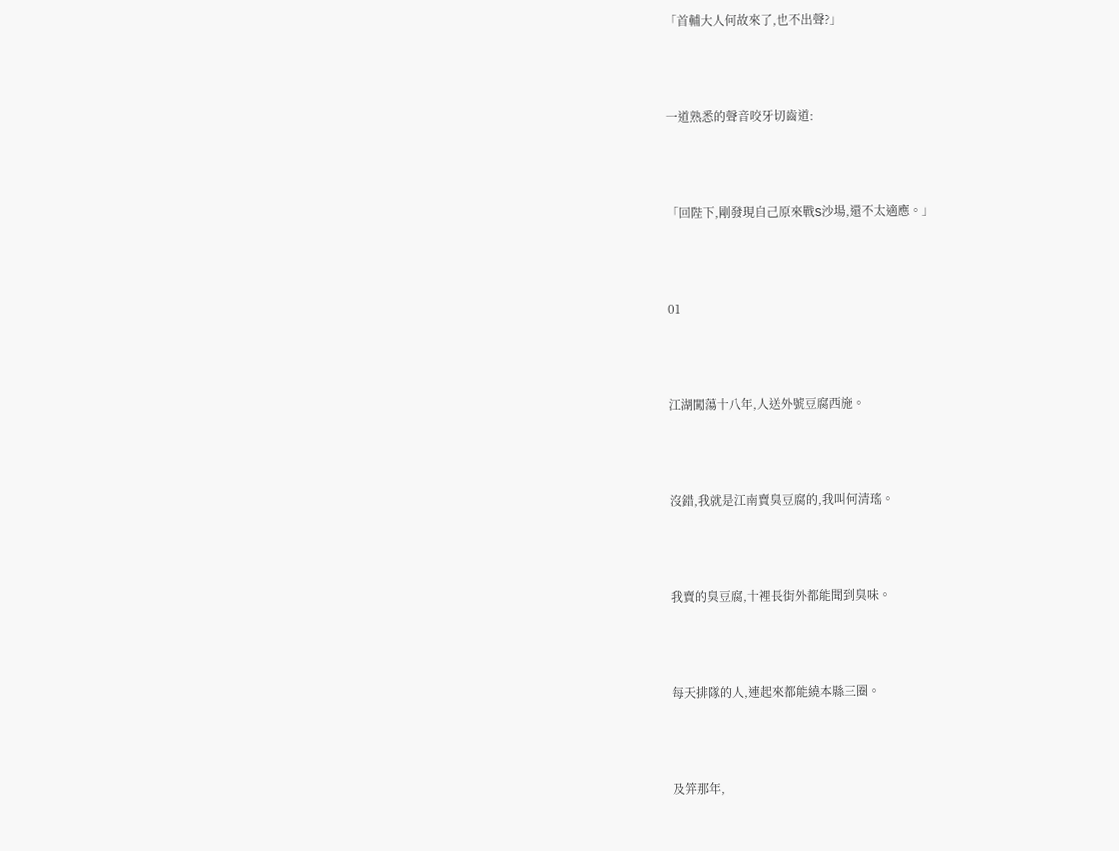「首輔大人何故來了,也不出聲?」





一道熟悉的聲音咬牙切齒道:





「回陛下,剛發現自己原來戰S沙場,還不太適應。」





01





江湖闖蕩十八年,人送外號豆腐西施。





沒錯,我就是江南賣臭豆腐的,我叫何清瑤。





我賣的臭豆腐,十裡長街外都能聞到臭味。





每天排隊的人,連起來都能繞本縣三圈。





及笄那年,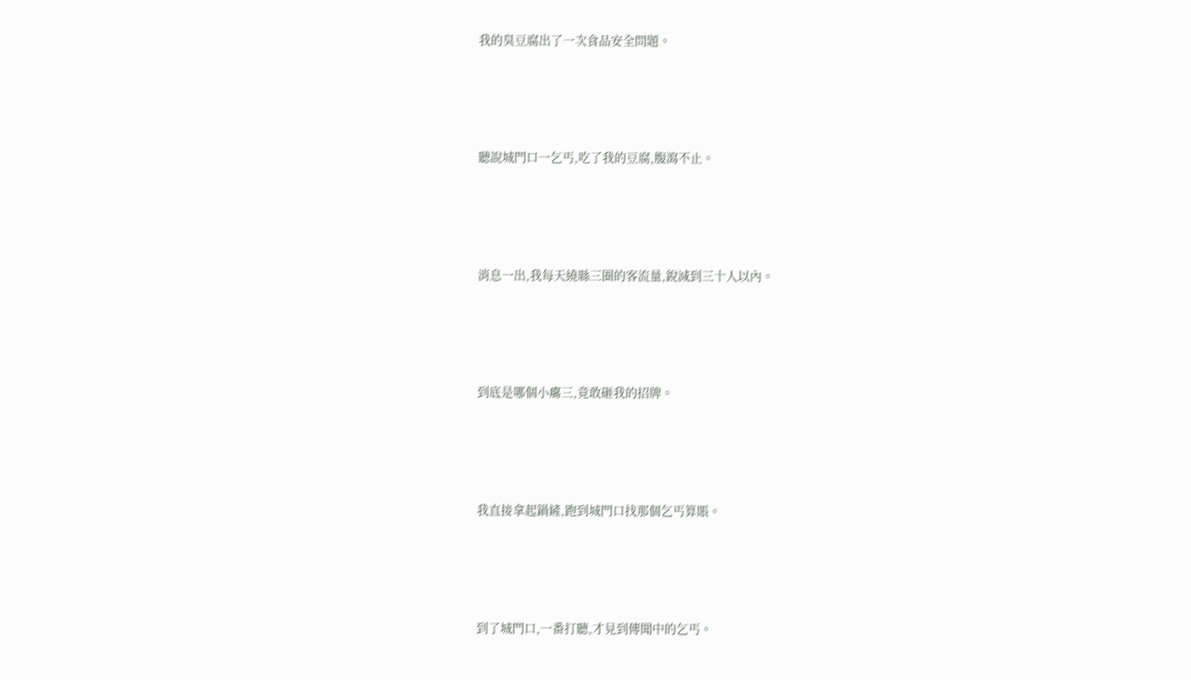我的臭豆腐出了一次食品安全問題。





聽說城門口一乞丐,吃了我的豆腐,腹瀉不止。





消息一出,我每天繞縣三圈的客流量,銳減到三十人以內。





到底是哪個小癟三,竟敢砸我的招牌。





我直接拿起鍋鏟,跑到城門口找那個乞丐算賬。





到了城門口,一番打聽,才見到傳聞中的乞丐。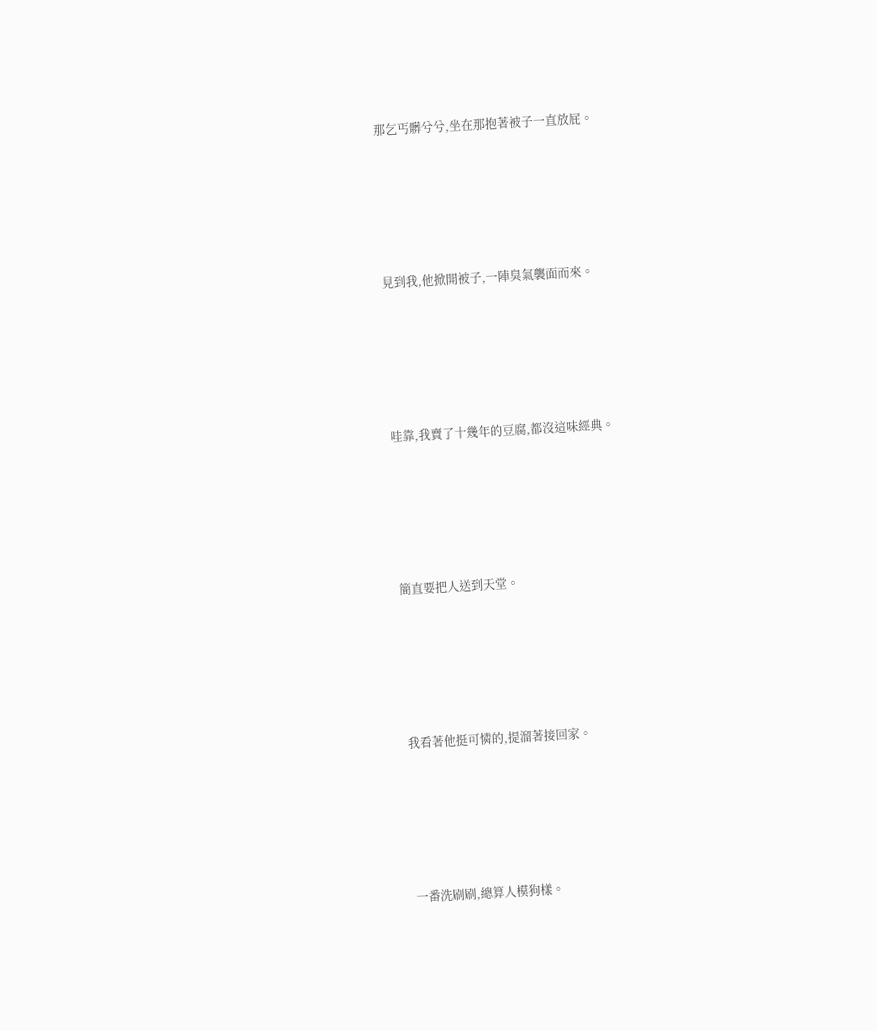那乞丐髒兮兮,坐在那抱著被子一直放屁。





見到我,他掀開被子,一陣臭氣襲面而來。





哇靠,我賣了十幾年的豆腐,都沒這味經典。





簡直要把人送到天堂。





我看著他挺可憐的,提溜著接回家。





一番洗刷刷,總算人模狗樣。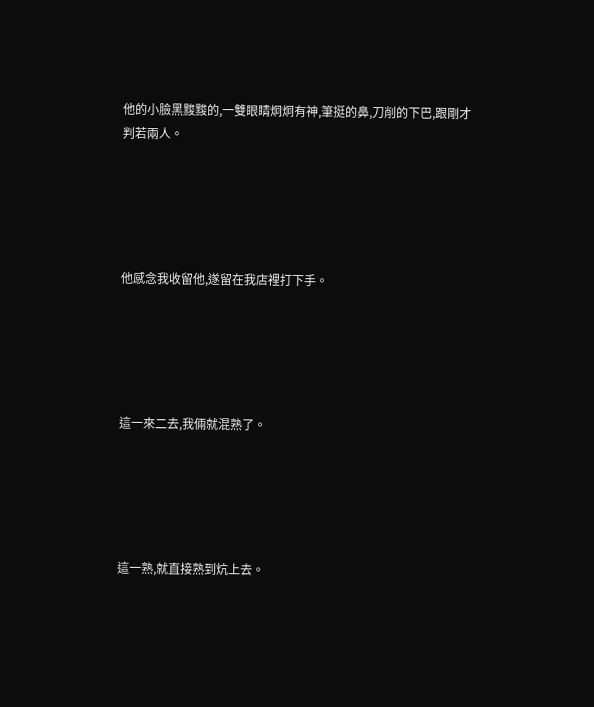他的小臉黑黢黢的,一雙眼睛炯炯有神,筆挺的鼻,刀削的下巴,跟剛才判若兩人。





他感念我收留他,遂留在我店裡打下手。





這一來二去,我倆就混熟了。





這一熟,就直接熟到炕上去。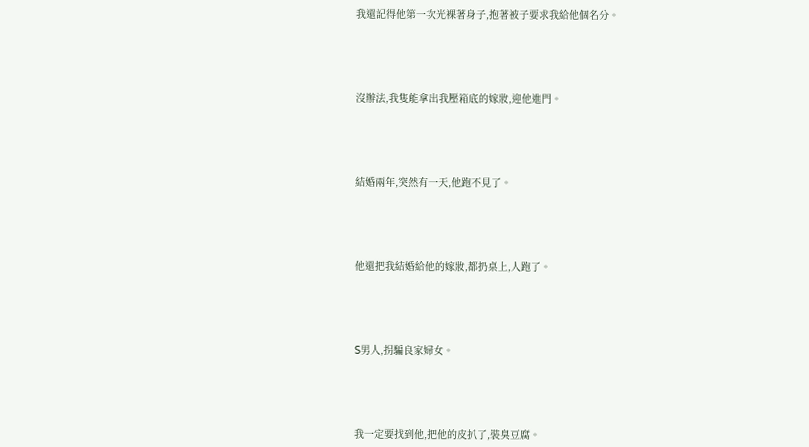我還記得他第一次光裸著身子,抱著被子要求我給他個名分。





沒辦法,我隻能拿出我壓箱底的嫁妝,迎他進門。





結婚兩年,突然有一天,他跑不見了。





他還把我結婚給他的嫁妝,都扔桌上,人跑了。





S男人,拐騙良家婦女。





我一定要找到他,把他的皮扒了,裝臭豆腐。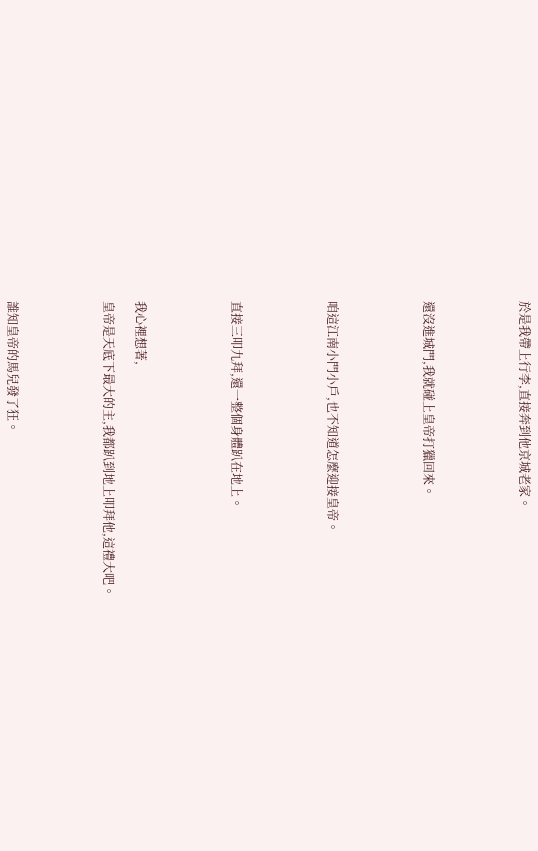於是我帶上行李,直接奔到他京城老家。





還沒進城門,我就碰上皇帝打獵回來。





咱這江南小門小戶,也不知道怎麼迎接皇帝。





直接三叩九拜,還一整個身體趴在地上。





我心裡想著,

皇帝是天底下最大的主,我都趴到地上叩拜他,這禮大吧。





誰知皇帝的馬兒發了狂。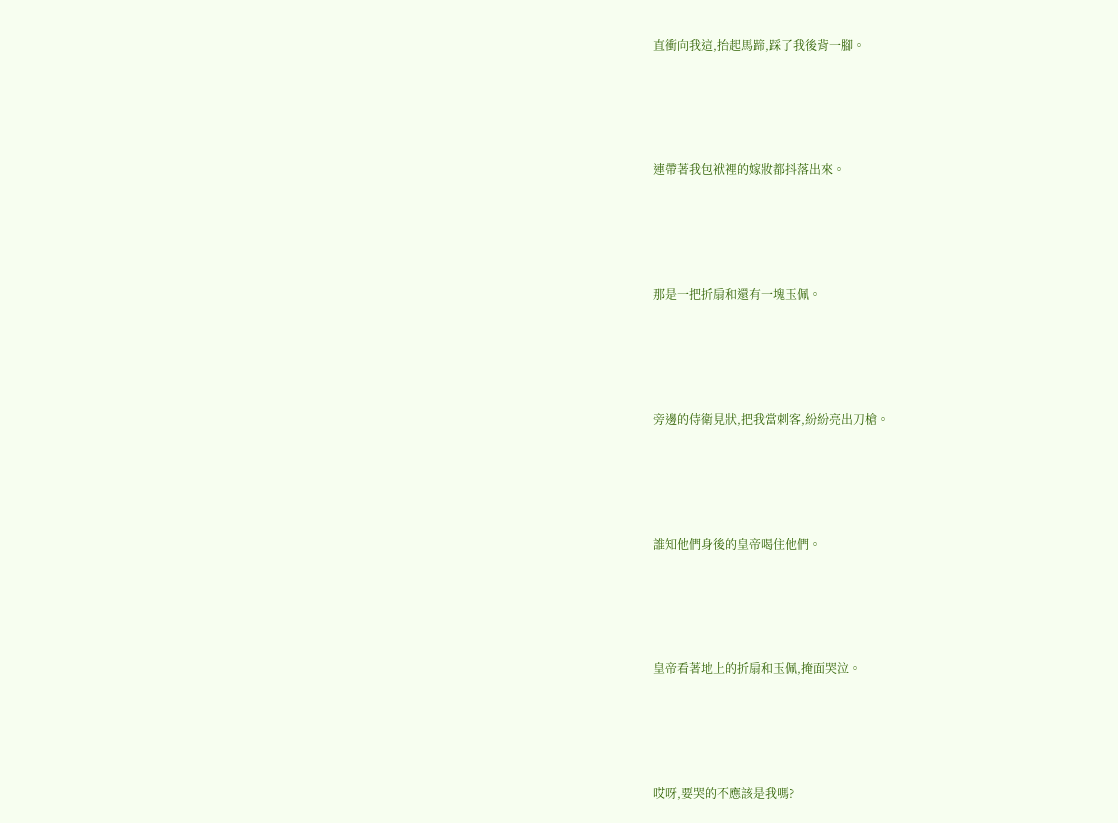直衝向我這,抬起馬蹄,踩了我後背一腳。





連帶著我包袱裡的嫁妝都抖落出來。





那是一把折扇和還有一塊玉佩。





旁邊的侍衛見狀,把我當刺客,紛紛亮出刀槍。





誰知他們身後的皇帝喝住他們。





皇帝看著地上的折扇和玉佩,掩面哭泣。





哎呀,要哭的不應該是我嗎?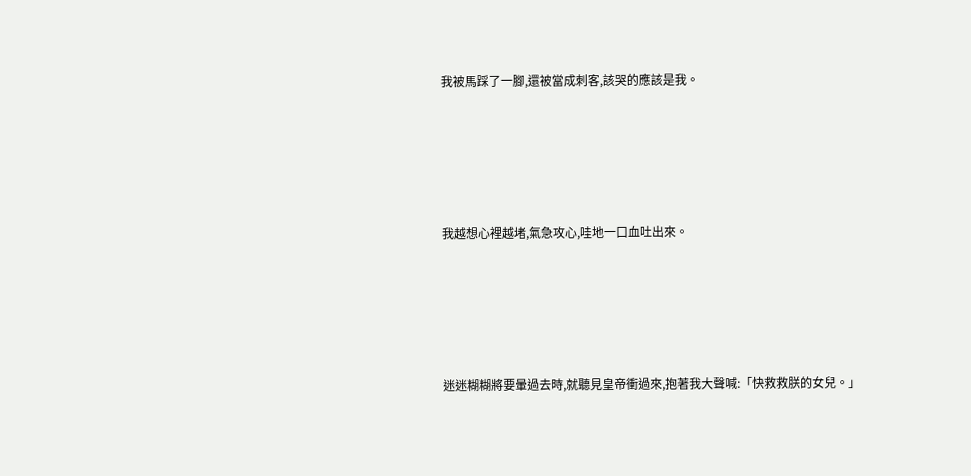我被馬踩了一腳,還被當成刺客,該哭的應該是我。





我越想心裡越堵,氣急攻心,哇地一口血吐出來。





迷迷糊糊將要暈過去時,就聽見皇帝衝過來,抱著我大聲喊:「快救救朕的女兒。」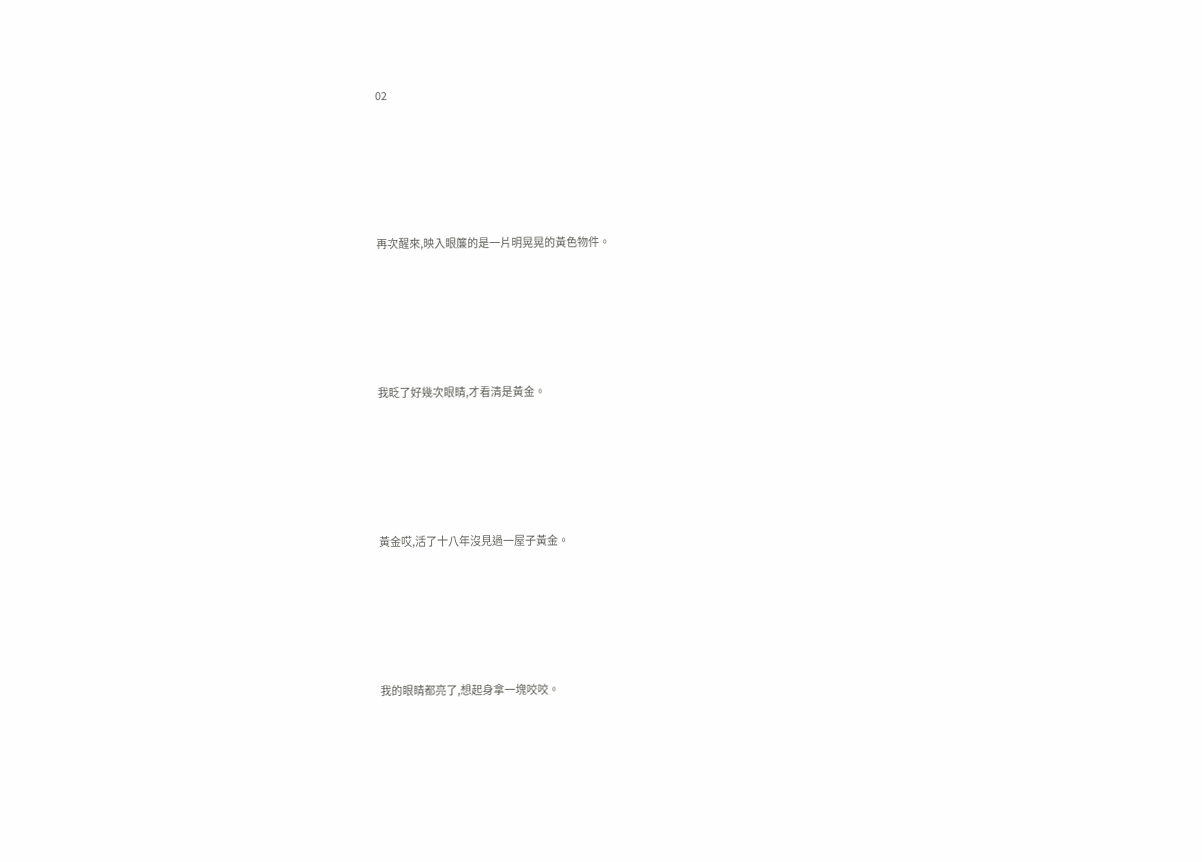02





再次醒來,映入眼簾的是一片明晃晃的黃色物件。





我眨了好幾次眼睛,才看清是黃金。





黃金哎,活了十八年沒見過一屋子黃金。





我的眼睛都亮了,想起身拿一塊咬咬。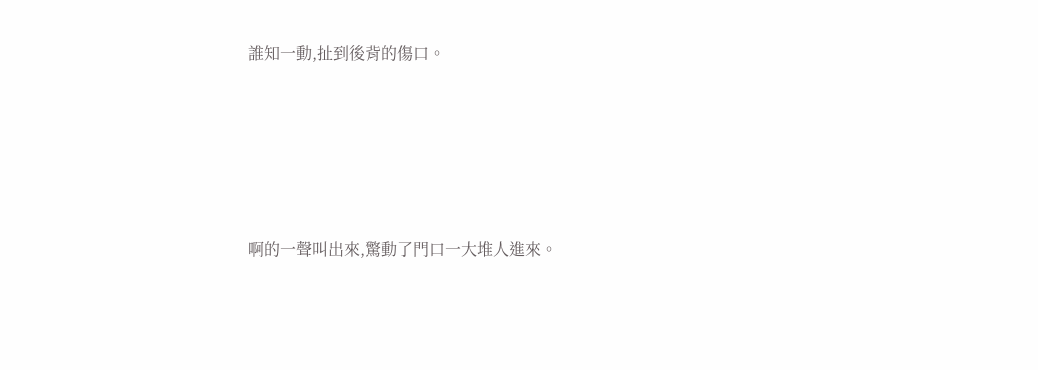誰知一動,扯到後背的傷口。





啊的一聲叫出來,驚動了門口一大堆人進來。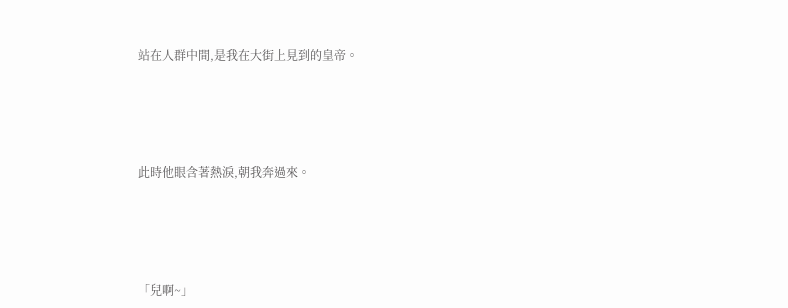站在人群中間,是我在大街上見到的皇帝。





此時他眼含著熱淚,朝我奔過來。





「兒啊~」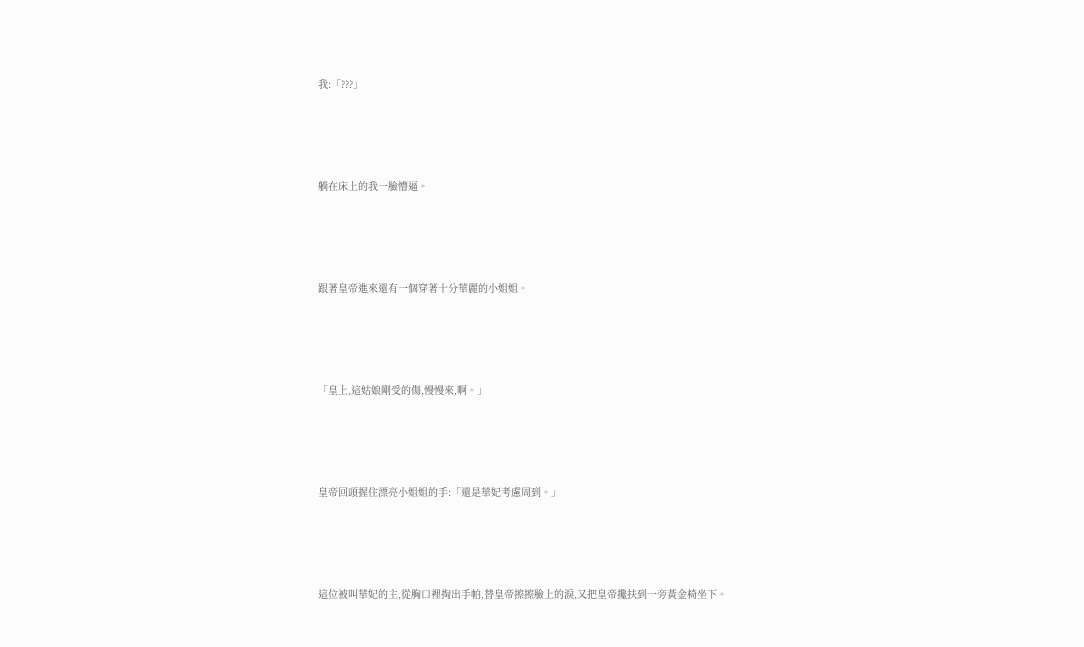我:「???」





躺在床上的我一臉懵逼。





跟著皇帝進來還有一個穿著十分華麗的小姐姐。





「皇上,這姑娘剛受的傷,慢慢來,啊。」





皇帝回頭握住漂亮小姐姐的手:「還是華妃考慮周到。」





這位被叫華妃的主,從胸口裡掏出手帕,替皇帝擦擦臉上的淚,又把皇帝攙扶到一旁黃金椅坐下。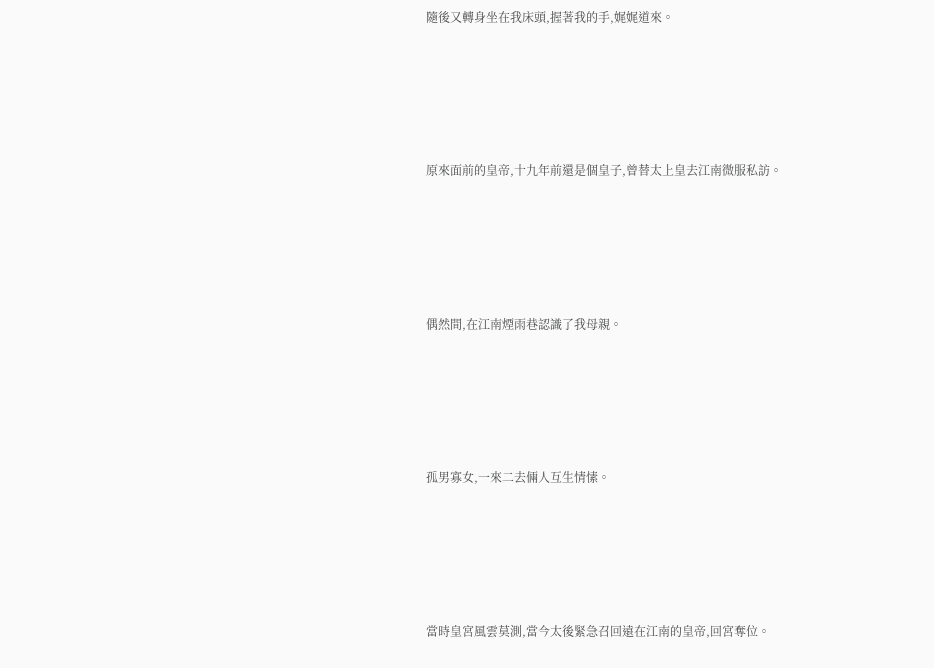隨後又轉身坐在我床頭,握著我的手,娓娓道來。





原來面前的皇帝,十九年前還是個皇子,曾替太上皇去江南微服私訪。





偶然間,在江南煙雨巷認識了我母親。





孤男寡女,一來二去倆人互生情愫。





當時皇宮風雲莫測,當今太後緊急召回遠在江南的皇帝,回宮奪位。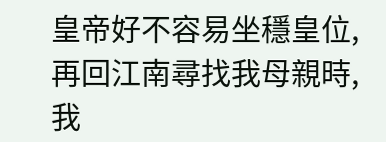皇帝好不容易坐穩皇位,再回江南尋找我母親時,我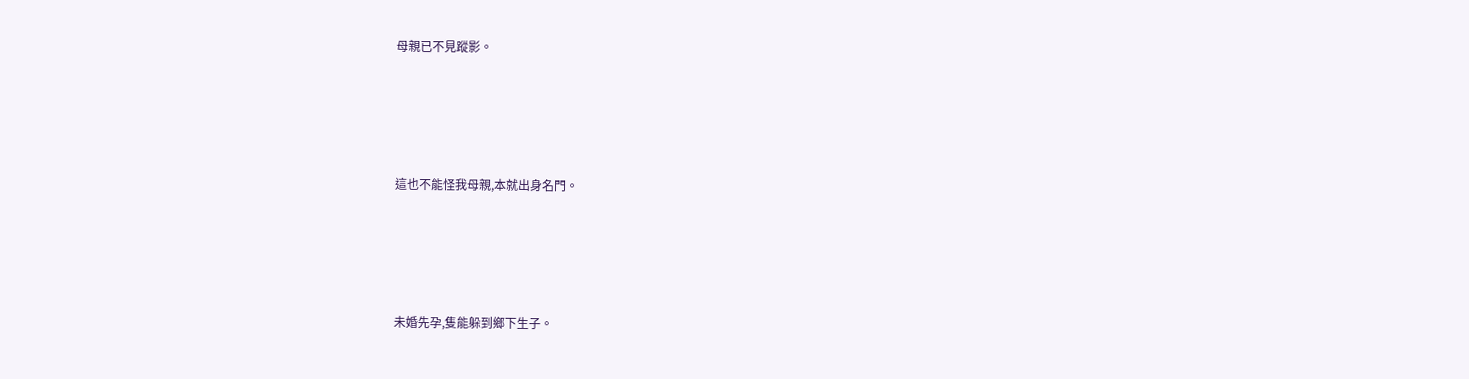母親已不見蹤影。





這也不能怪我母親,本就出身名門。





未婚先孕,隻能躲到鄉下生子。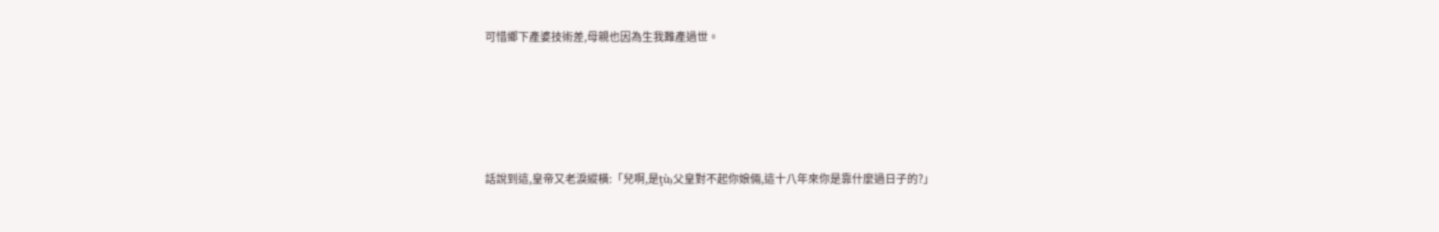可惜鄉下產婆技術差,母親也因為生我難產過世。





話說到這,皇帝又老淚縱橫:「兒啊,是ţù₎父皇對不起你娘倆,這十八年來你是靠什麼過日子的?」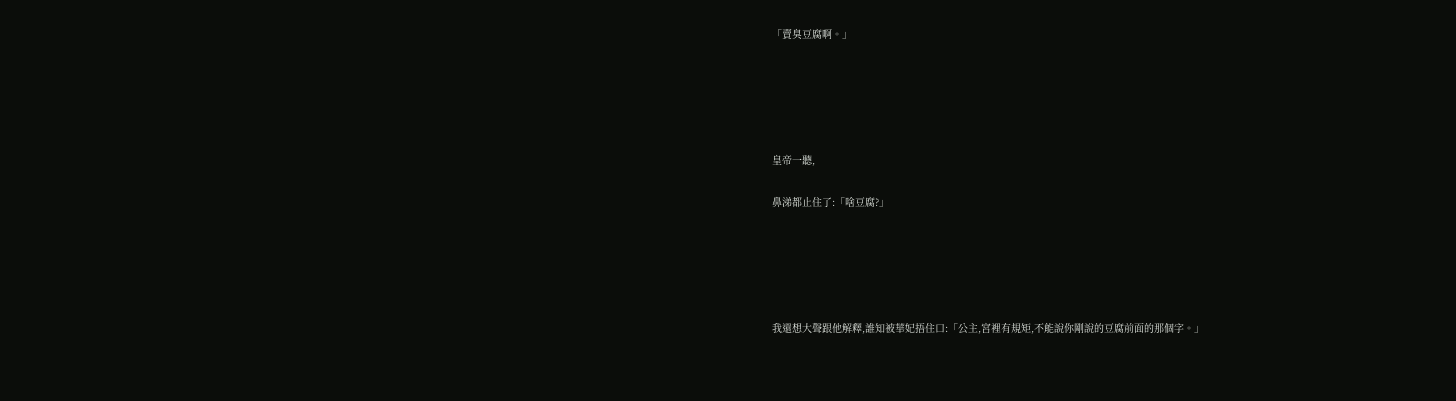「賣臭豆腐啊。」





皇帝一聽,

鼻涕都止住了:「啥豆腐?」





我還想大聲跟他解釋,誰知被華妃捂住口:「公主,宮裡有規矩,不能說你剛說的豆腐前面的那個字。」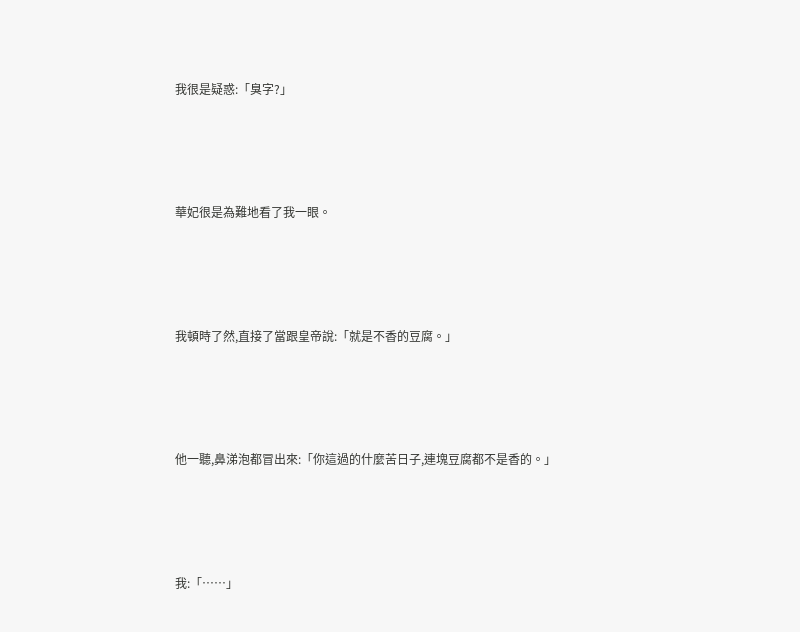我很是疑惑:「臭字?」





華妃很是為難地看了我一眼。





我頓時了然,直接了當跟皇帝說:「就是不香的豆腐。」





他一聽,鼻涕泡都冒出來:「你這過的什麼苦日子,連塊豆腐都不是香的。」





我:「……」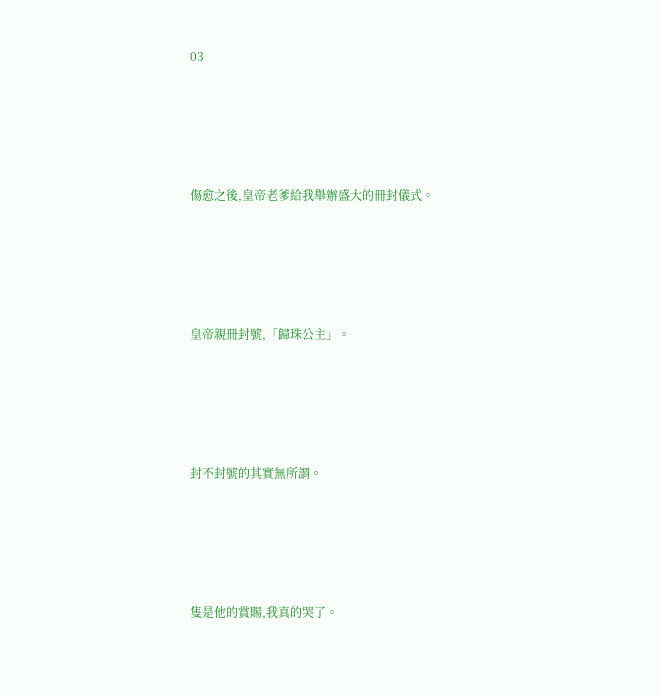03





傷愈之後,皇帝老爹給我舉辦盛大的冊封儀式。





皇帝親冊封號,「歸珠公主」。





封不封號的其實無所謂。





隻是他的賞賜,我真的哭了。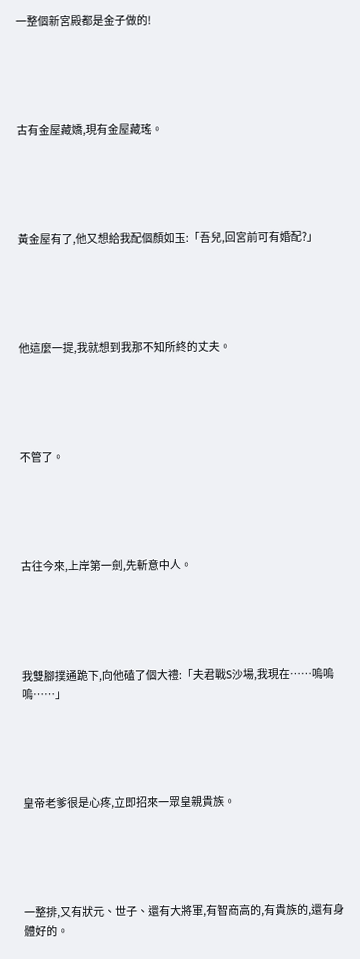一整個新宮殿都是金子做的!





古有金屋藏嬌,現有金屋藏瑤。





黃金屋有了,他又想給我配個顏如玉:「吾兒,回宮前可有婚配?」





他這麼一提,我就想到我那不知所終的丈夫。





不管了。





古往今來,上岸第一劍,先斬意中人。





我雙腳撲通跪下,向他磕了個大禮:「夫君戰S沙場,我現在……嗚嗚嗚……」





皇帝老爹很是心疼,立即招來一眾皇親貴族。





一整排,又有狀元、世子、還有大將軍,有智商高的,有貴族的,還有身體好的。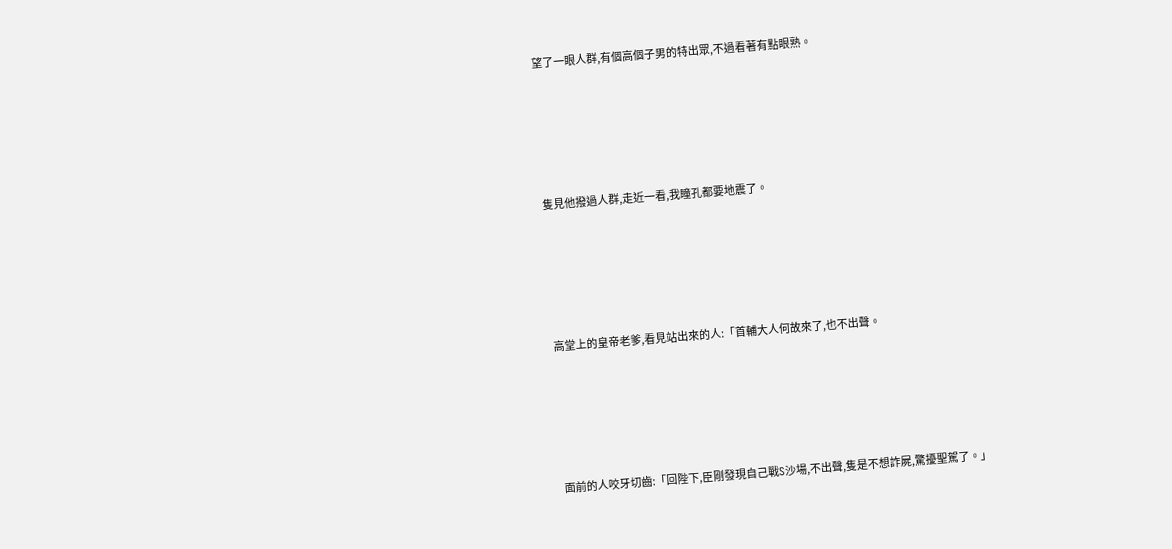望了一眼人群,有個高個子男的特出眾,不過看著有點眼熟。





隻見他撥過人群,走近一看,我瞳孔都要地震了。





高堂上的皇帝老爹,看見站出來的人:「首輔大人何故來了,也不出聲。





面前的人咬牙切齒:「回陛下,臣剛發現自己戰S沙場,不出聲,隻是不想詐屍,驚擾聖駕了。」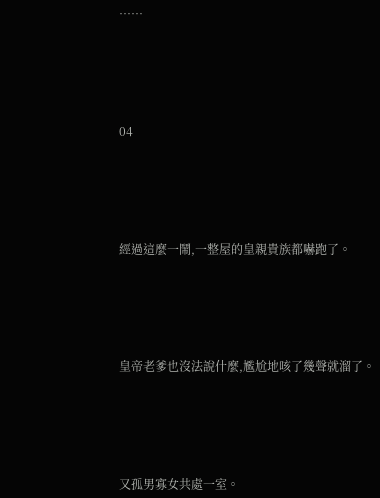……





04





經過這麼一鬧,一整屋的皇親貴族都嚇跑了。





皇帝老爹也沒法說什麼,尷尬地咳了幾聲就溜了。





又孤男寡女共處一室。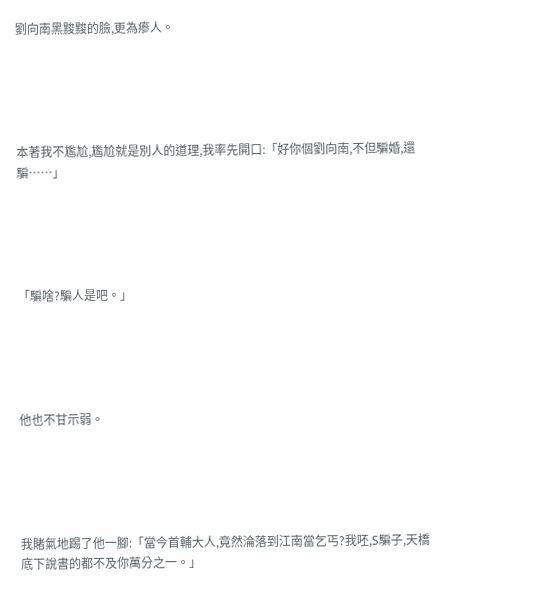劉向南黑黢黢的臉,更為瘆人。





本著我不尷尬,尷尬就是別人的道理,我率先開口:「好你個劉向南,不但騙婚,還騙……」





「騙啥?騙人是吧。」





他也不甘示弱。





我賭氣地踢了他一腳:「當今首輔大人,竟然淪落到江南當乞丐?我呸,S騙子,天橋底下說書的都不及你萬分之一。」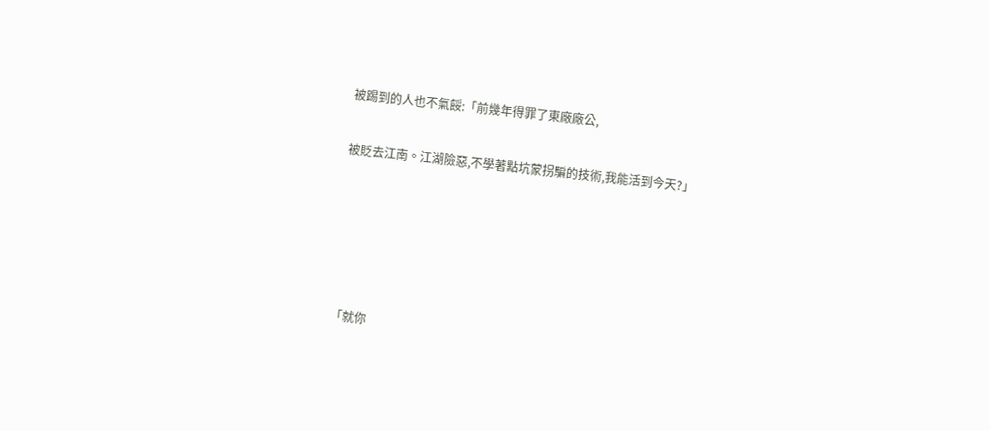被踢到的人也不氣餒:「前幾年得罪了東廠廠公,

被貶去江南。江湖險惡,不學著點坑蒙拐騙的技術,我能活到今天?」





「就你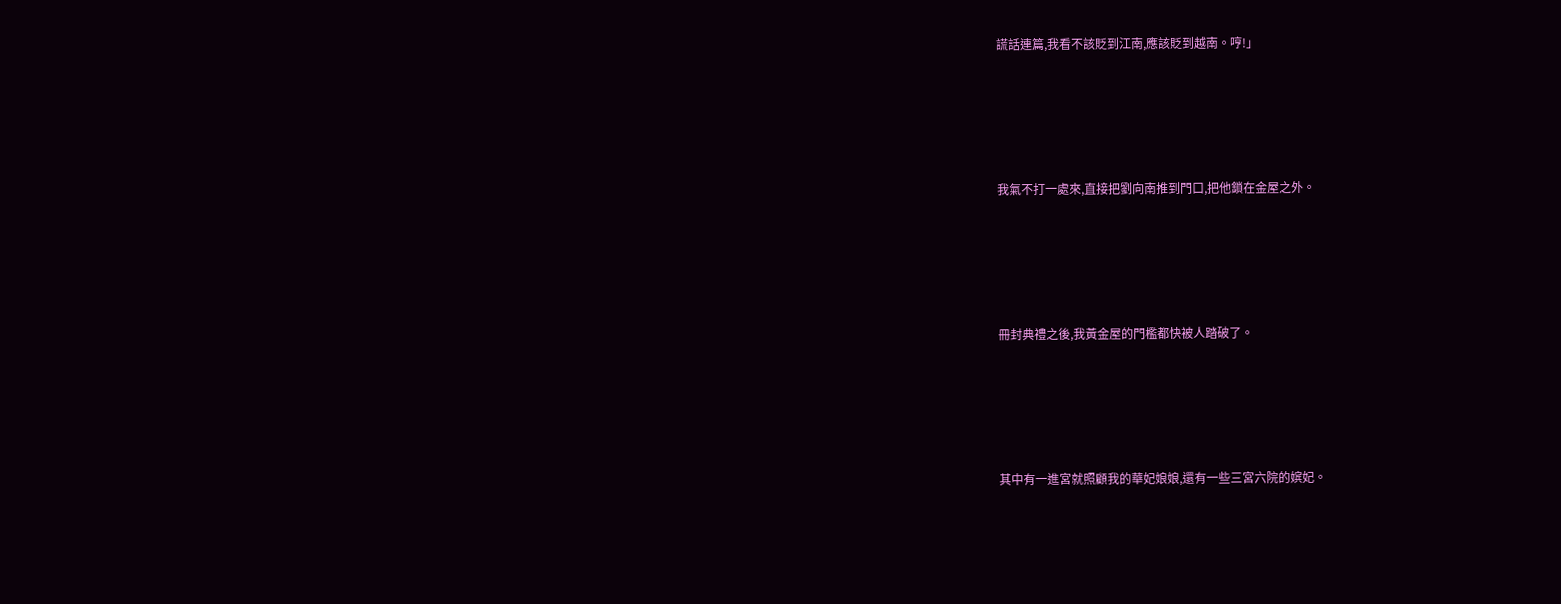謊話連篇,我看不該貶到江南,應該貶到越南。哼!」





我氣不打一處來,直接把劉向南推到門口,把他鎖在金屋之外。





冊封典禮之後,我黃金屋的門檻都快被人踏破了。





其中有一進宮就照顧我的華妃娘娘,還有一些三宮六院的嫔妃。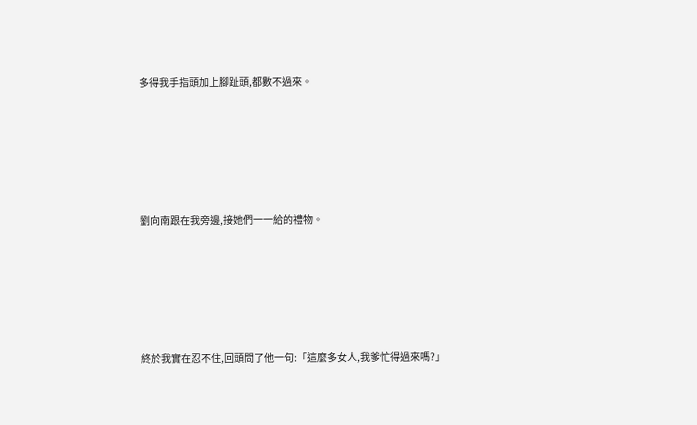多得我手指頭加上腳趾頭,都數不過來。





劉向南跟在我旁邊,接她們一一給的禮物。





終於我實在忍不住,回頭問了他一句:「這麼多女人,我爹忙得過來嗎?」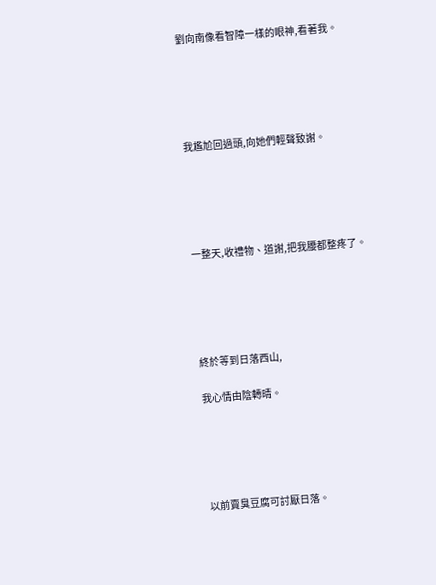劉向南像看智障一樣的眼神,看著我。





我尷尬回過頭,向她們輕聲致謝。





一整天,收禮物、道謝,把我腰都整疼了。





終於等到日落西山,

我心情由陰轉晴。





以前賣臭豆腐可討厭日落。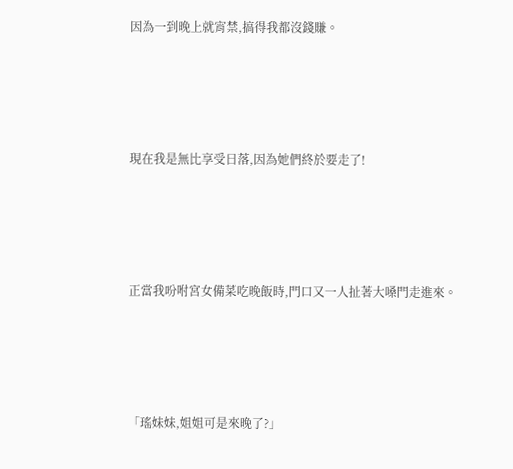因為一到晚上就宵禁,搞得我都沒錢賺。





現在我是無比享受日落,因為她們終於要走了!





正當我吩咐宮女備菜吃晚飯時,門口又一人扯著大嗓門走進來。





「瑤妹妹,姐姐可是來晚了?」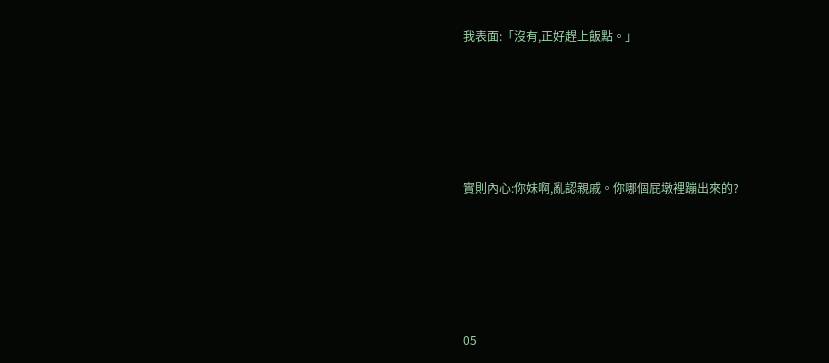我表面:「沒有,正好趕上飯點。」





實則內心:你妹啊,亂認親戚。你哪個屁墩裡蹦出來的?





05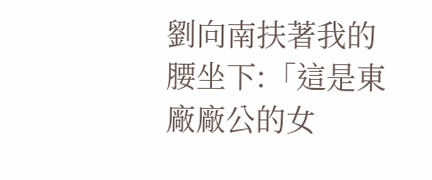劉向南扶著我的腰坐下:「這是東廠廠公的女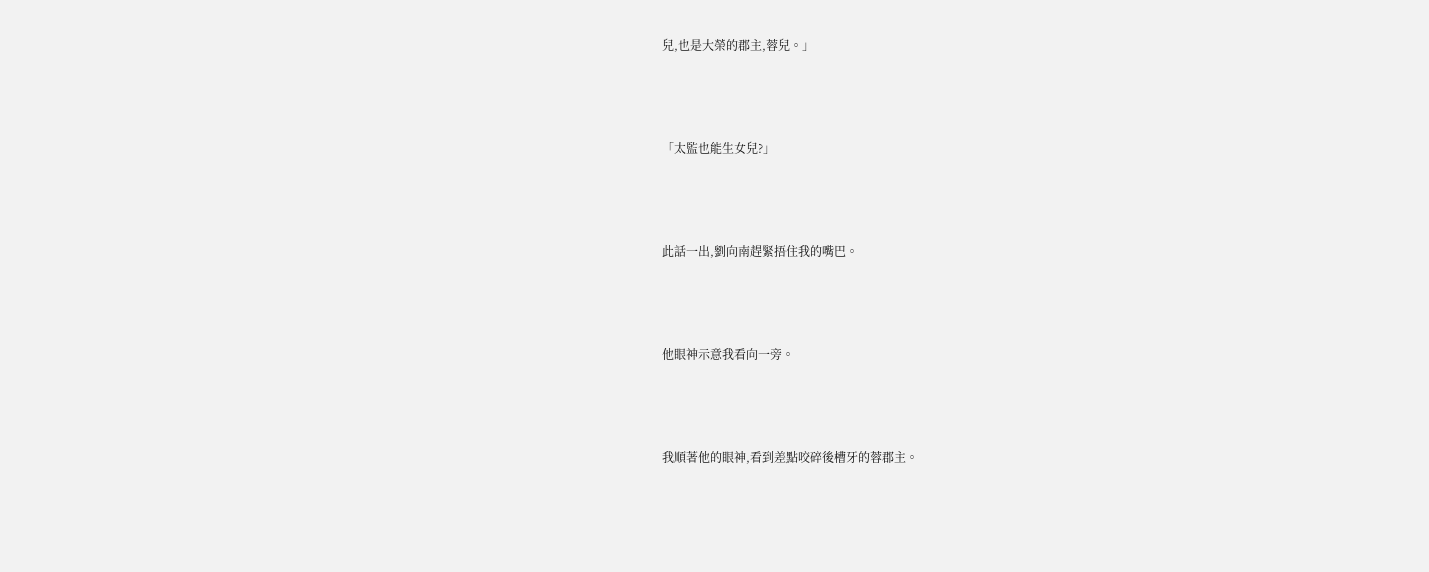兒,也是大榮的郡主,蓉兒。」





「太監也能生女兒?」





此話一出,劉向南趕緊捂住我的嘴巴。





他眼神示意我看向一旁。





我順著他的眼神,看到差點咬碎後槽牙的蓉郡主。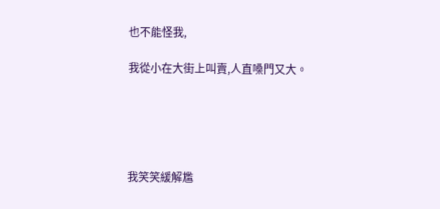也不能怪我,

我從小在大街上叫賣,人直嗓門又大。





我笑笑緩解尷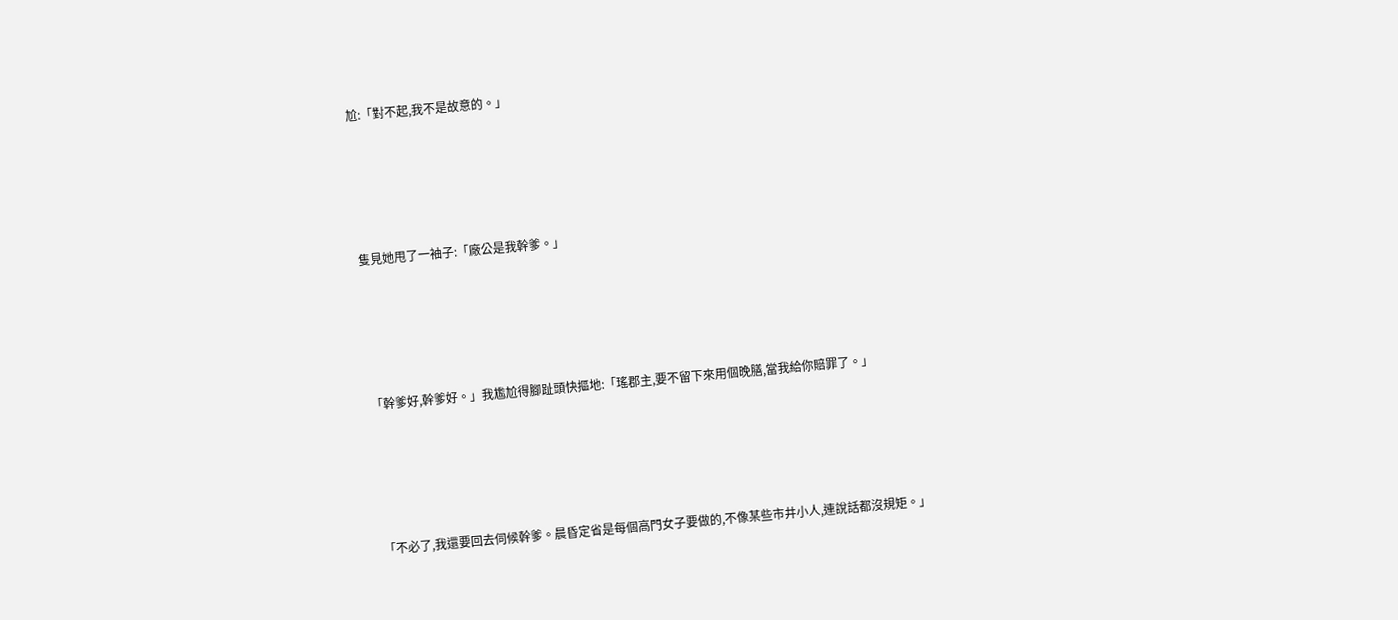尬:「對不起,我不是故意的。」





隻見她甩了一袖子:「廠公是我幹爹。」





「幹爹好,幹爹好。」我尷尬得腳趾頭快摳地:「瑤郡主,要不留下來用個晚膳,當我給你賠罪了。」





「不必了,我還要回去伺候幹爹。晨昏定省是每個高門女子要做的,不像某些市井小人,連說話都沒規矩。」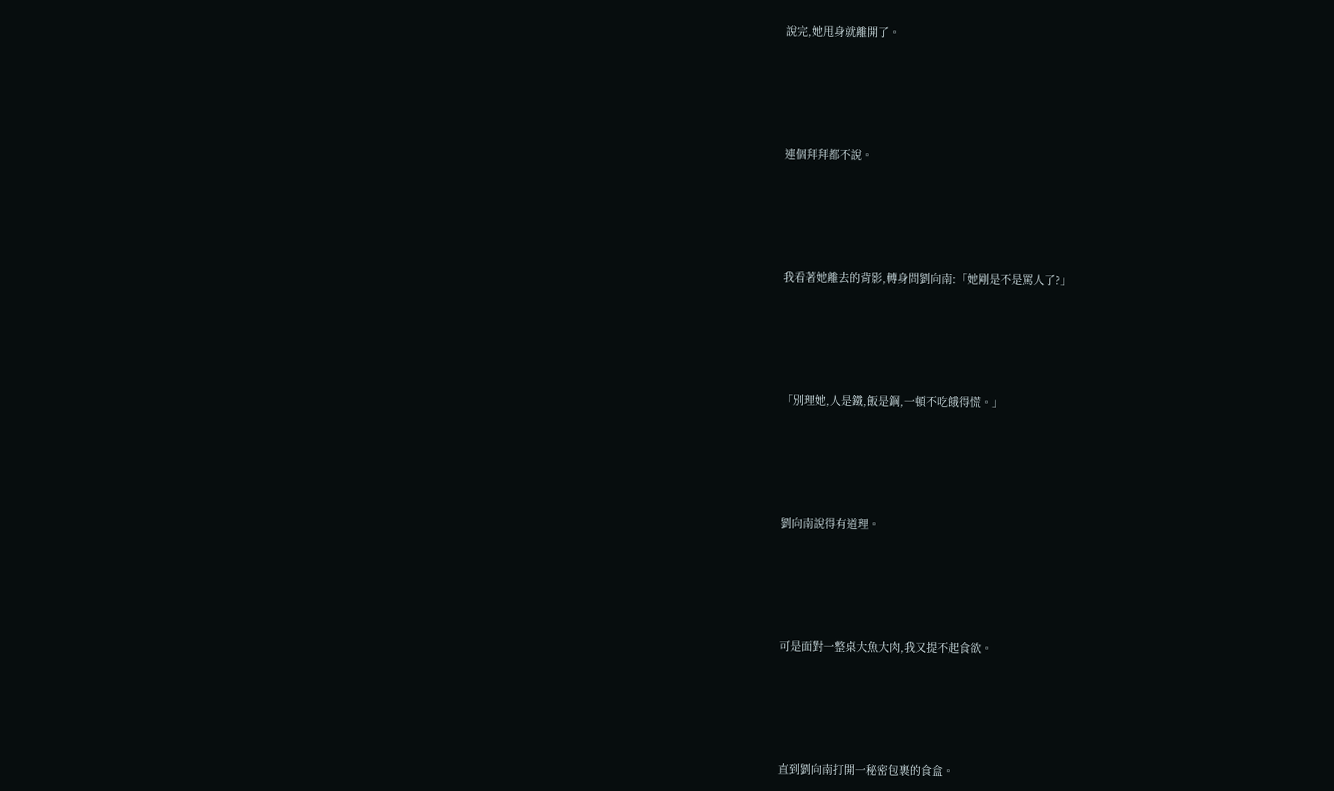說完,她甩身就離開了。





連個拜拜都不說。





我看著她離去的背影,轉身問劉向南:「她剛是不是罵人了?」





「別理她,人是鐵,飯是鋼,一頓不吃餓得慌。」





劉向南說得有道理。





可是面對一整桌大魚大肉,我又提不起食欲。





直到劉向南打開一秘密包裹的食盒。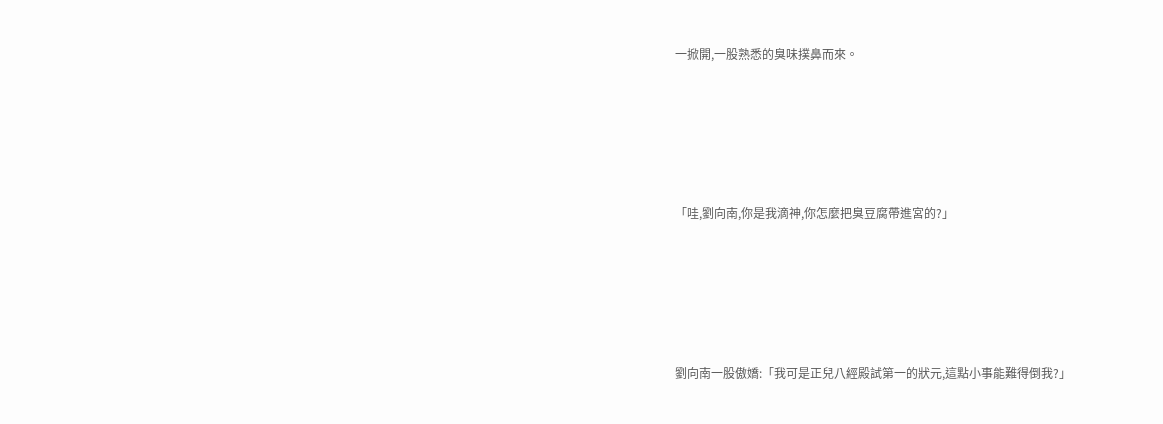一掀開,一股熟悉的臭味撲鼻而來。





「哇,劉向南,你是我滴神,你怎麼把臭豆腐帶進宮的?」





劉向南一股傲嬌:「我可是正兒八經殿試第一的狀元,這點小事能難得倒我?」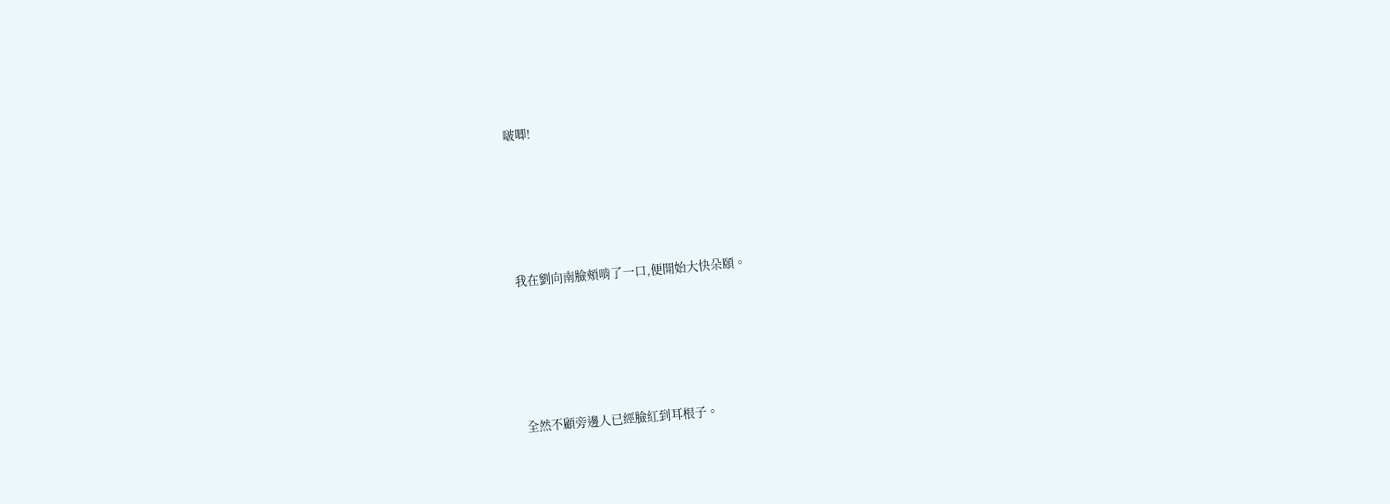啵唧!





我在劉向南臉頰啃了一口,便開始大快朵頤。





全然不顧旁邊人已經臉紅到耳根子。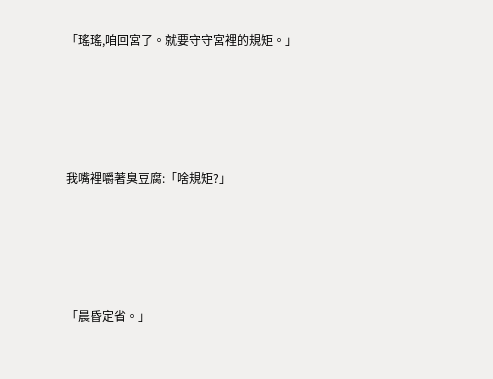「瑤瑤,咱回宮了。就要守守宮裡的規矩。」





我嘴裡嚼著臭豆腐:「啥規矩?」





「晨昏定省。」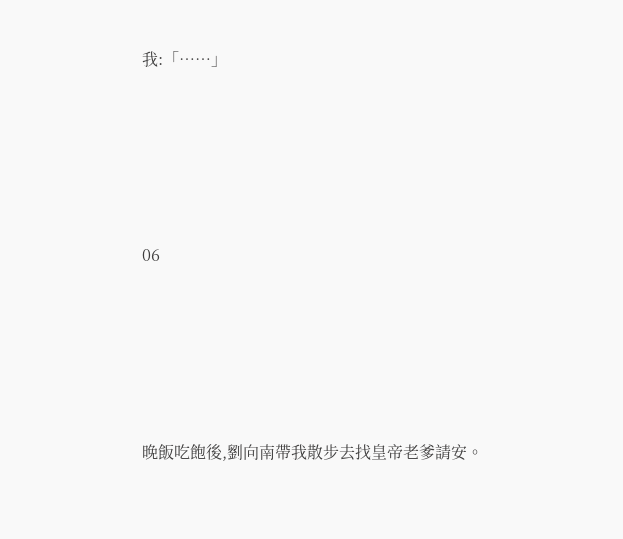我:「……」





06





晚飯吃飽後,劉向南帶我散步去找皇帝老爹請安。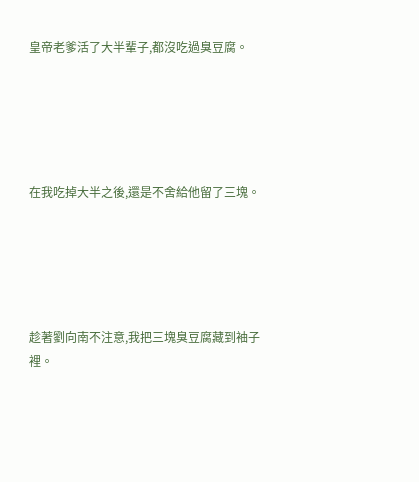皇帝老爹活了大半輩子,都沒吃過臭豆腐。





在我吃掉大半之後,還是不舍給他留了三塊。





趁著劉向南不注意,我把三塊臭豆腐藏到袖子裡。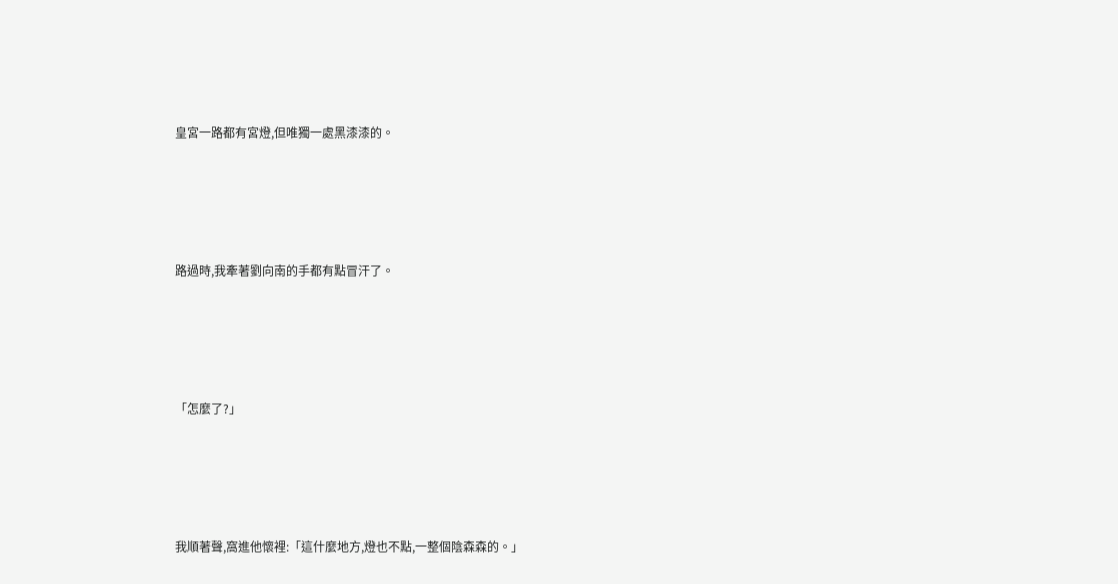皇宮一路都有宮燈,但唯獨一處黑漆漆的。





路過時,我牽著劉向南的手都有點冒汗了。





「怎麼了?」





我順著聲,窩進他懷裡:「這什麼地方,燈也不點,一整個陰森森的。」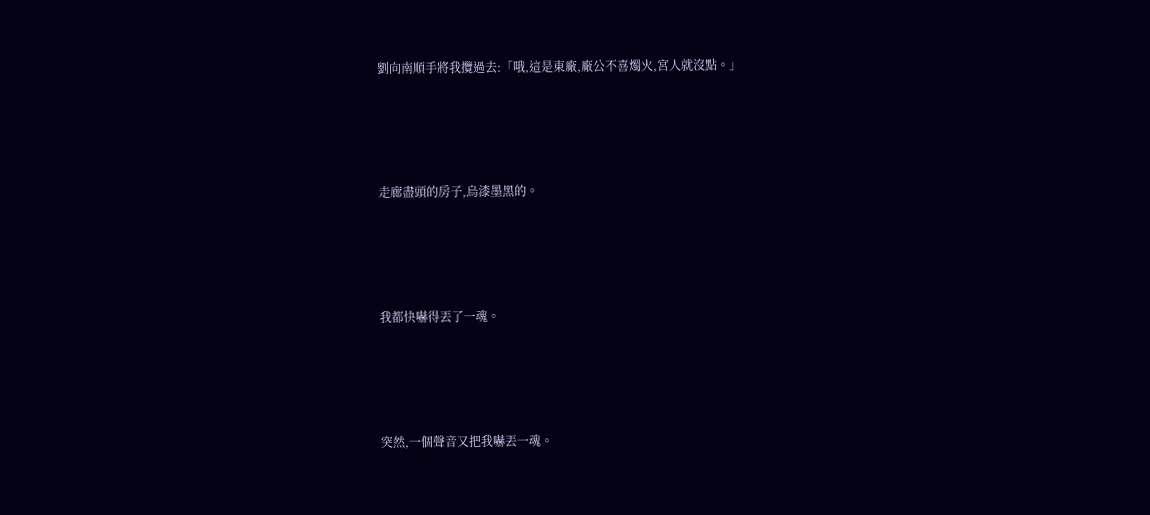劉向南順手將我攬過去:「哦,這是東廠,廠公不喜燭火,宮人就沒點。」





走廊盡頭的房子,烏漆墨黑的。





我都快嚇得丟了一魂。





突然,一個聲音又把我嚇丟一魂。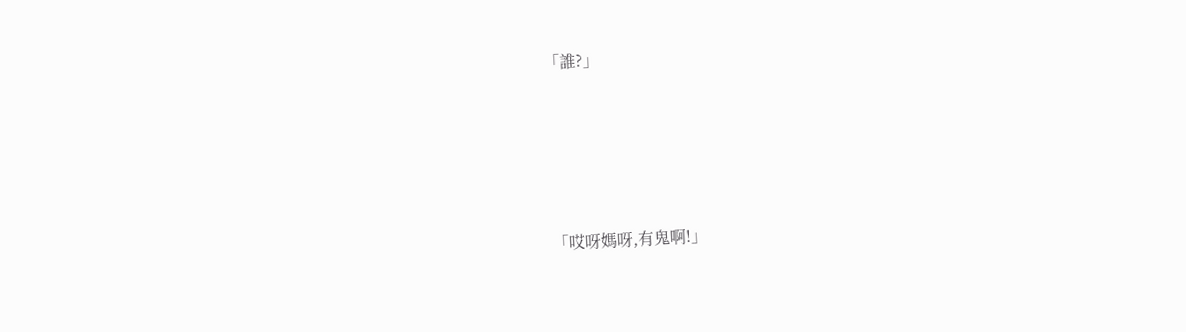「誰?」





「哎呀媽呀,有鬼啊!」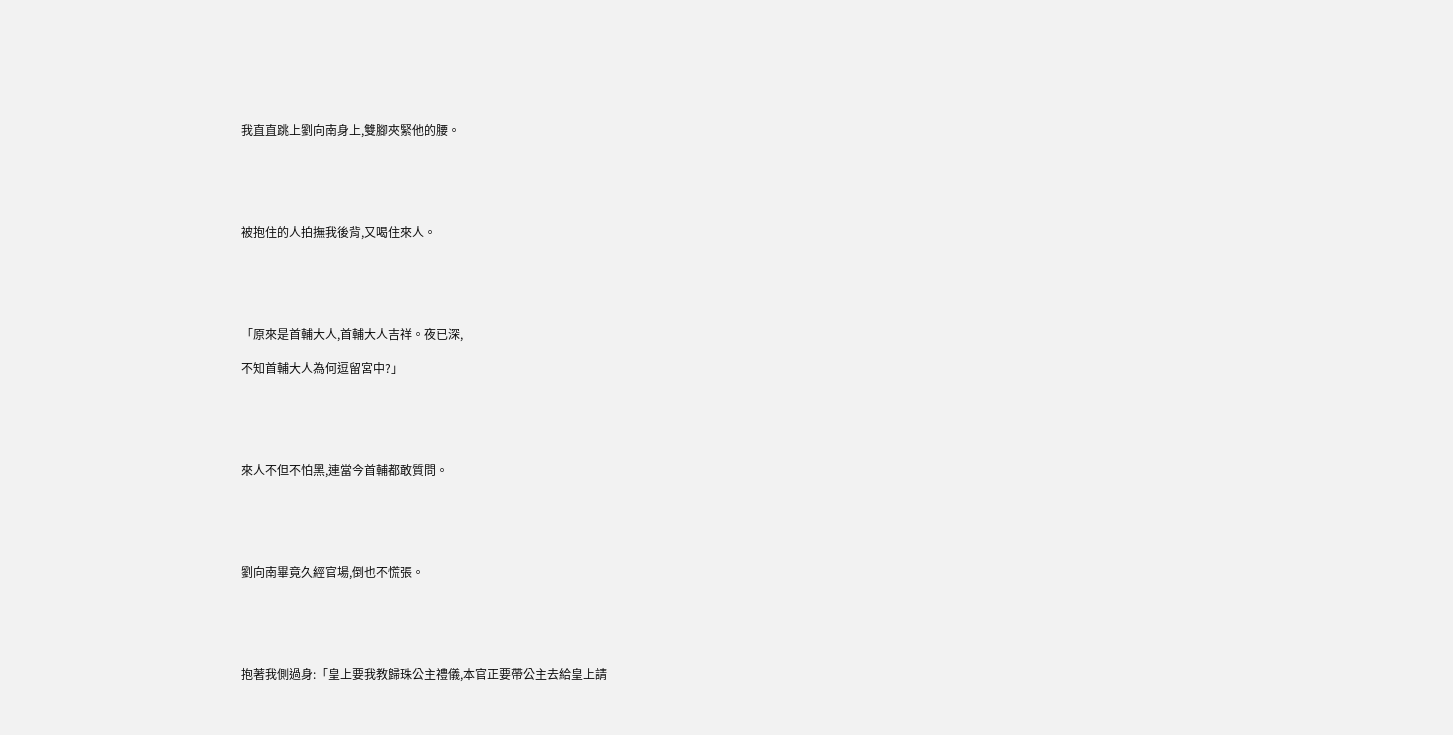我直直跳上劉向南身上,雙腳夾緊他的腰。





被抱住的人拍撫我後背,又喝住來人。





「原來是首輔大人,首輔大人吉祥。夜已深,

不知首輔大人為何逗留宮中?」





來人不但不怕黑,連當今首輔都敢質問。





劉向南畢竟久經官場,倒也不慌張。





抱著我側過身:「皇上要我教歸珠公主禮儀,本官正要帶公主去給皇上請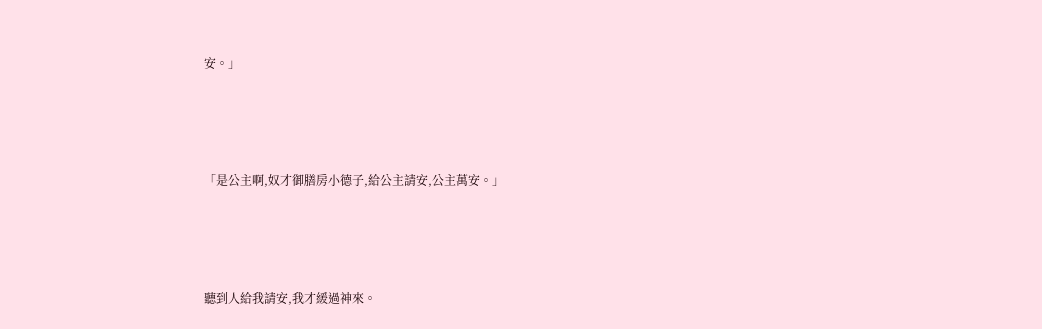安。」





「是公主啊,奴才御膳房小德子,給公主請安,公主萬安。」





聽到人給我請安,我才緩過神來。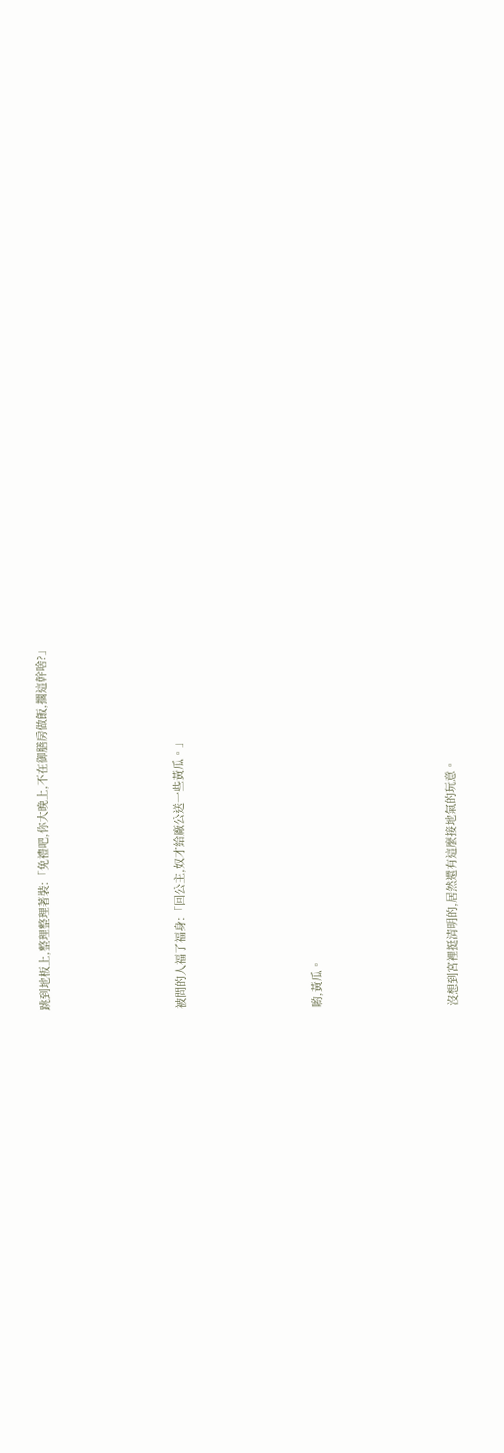跳到地板上,整理整理著裝:「免禮吧,你大晚上,不在御膳房做飯,擱這幹啥?」





被問的人福了福身:「回公主,奴才給廠公送一些黃瓜。」





喲,黃瓜。





沒想到宮裡挺清明的,居然還有這麼接地氣的玩意。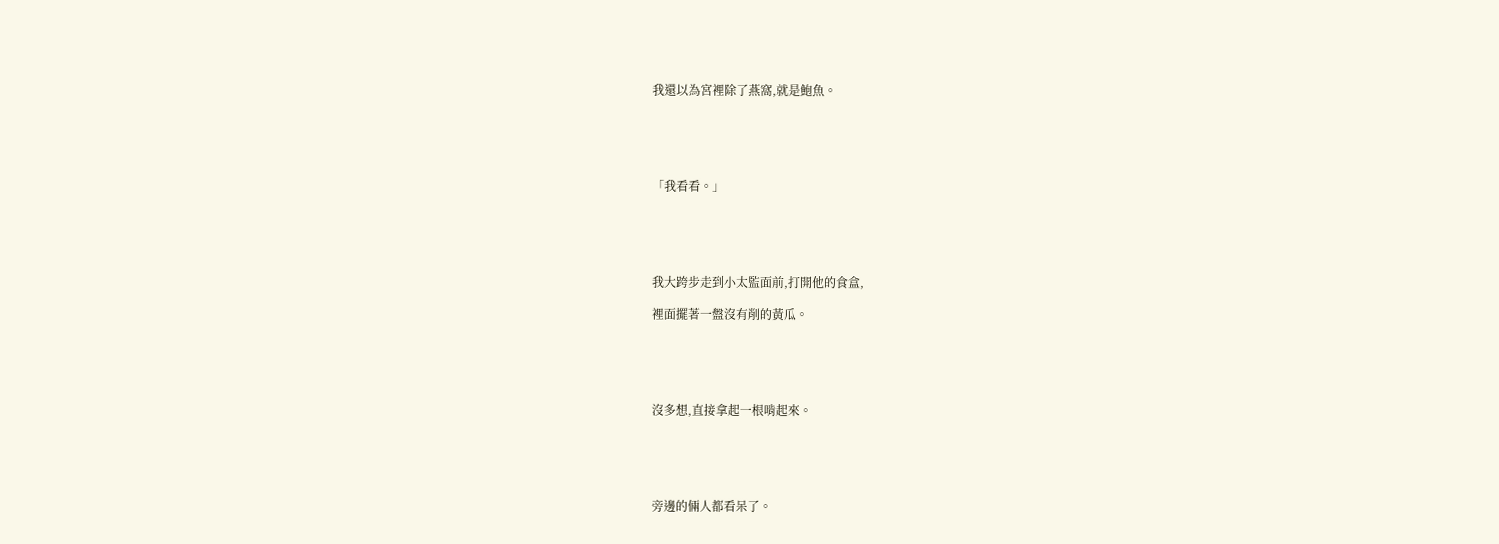我還以為宮裡除了燕窩,就是鮑魚。





「我看看。」





我大跨步走到小太監面前,打開他的食盒,

裡面擺著一盤沒有削的黃瓜。





沒多想,直接拿起一根啃起來。





旁邊的倆人都看呆了。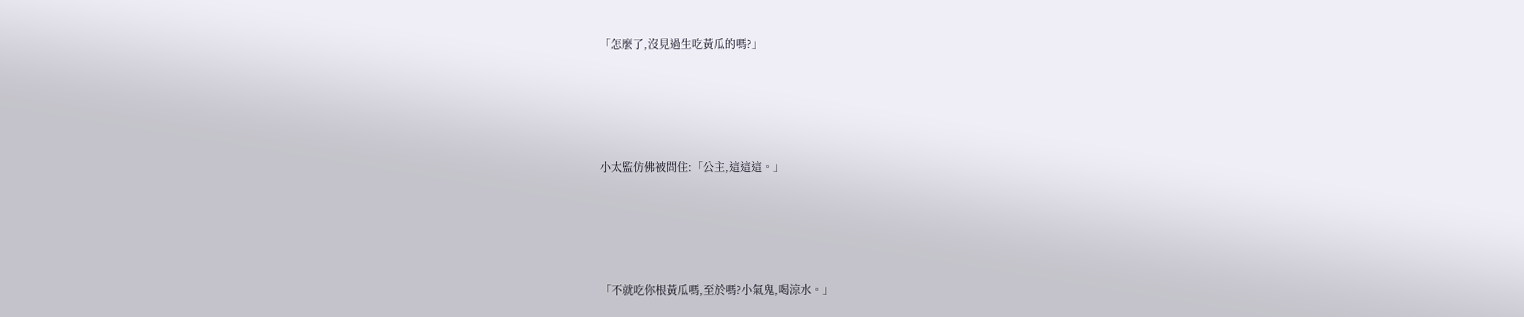「怎麼了,沒見過生吃黃瓜的嗎?」





小太監仿佛被問住:「公主,這這這。」





「不就吃你根黃瓜嗎,至於嗎?小氣鬼,喝涼水。」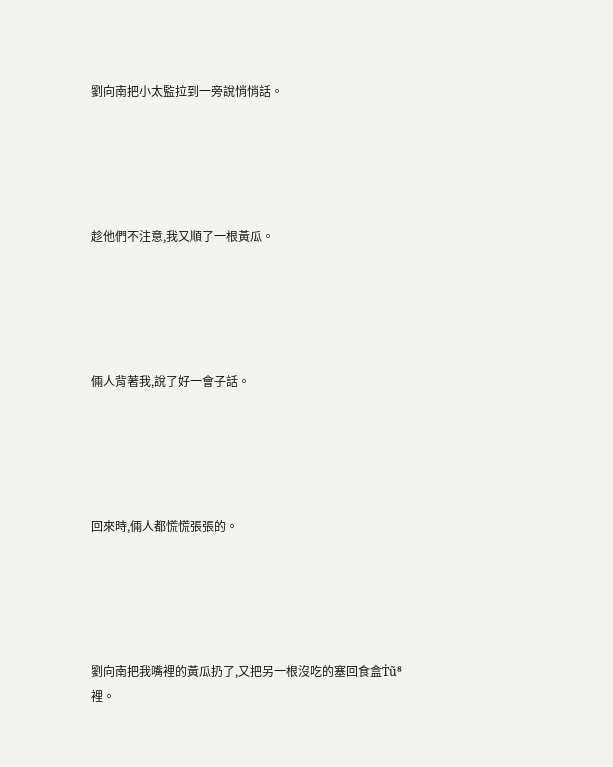劉向南把小太監拉到一旁說悄悄話。





趁他們不注意,我又順了一根黃瓜。





倆人背著我,說了好一會子話。





回來時,倆人都慌慌張張的。





劉向南把我嘴裡的黃瓜扔了,又把另一根沒吃的塞回食盒Ṫũ⁸裡。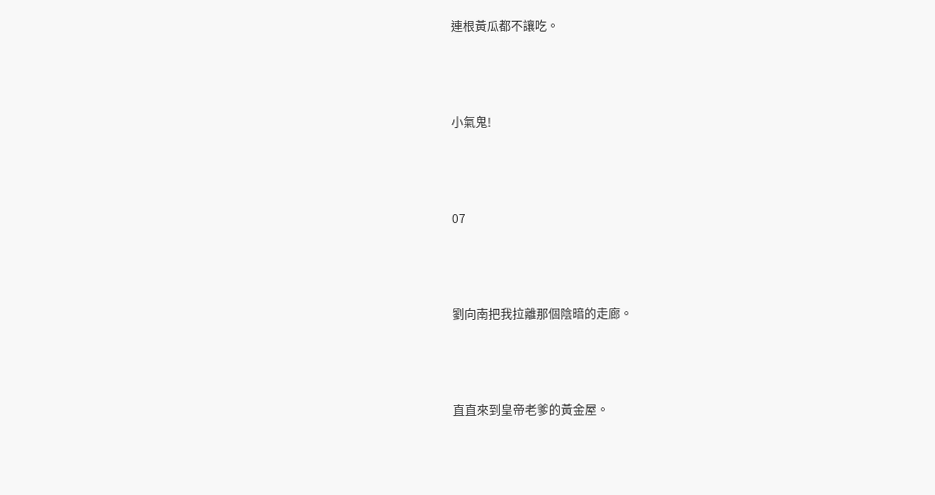連根黃瓜都不讓吃。





小氣鬼!





07





劉向南把我拉離那個陰暗的走廊。





直直來到皇帝老爹的黃金屋。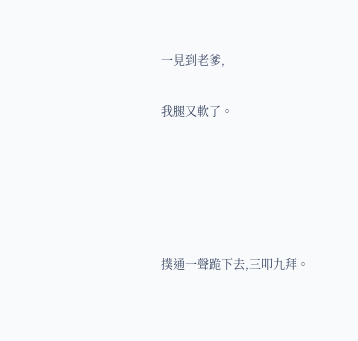一見到老爹,

我腿又軟了。





撲通一聲跪下去,三叩九拜。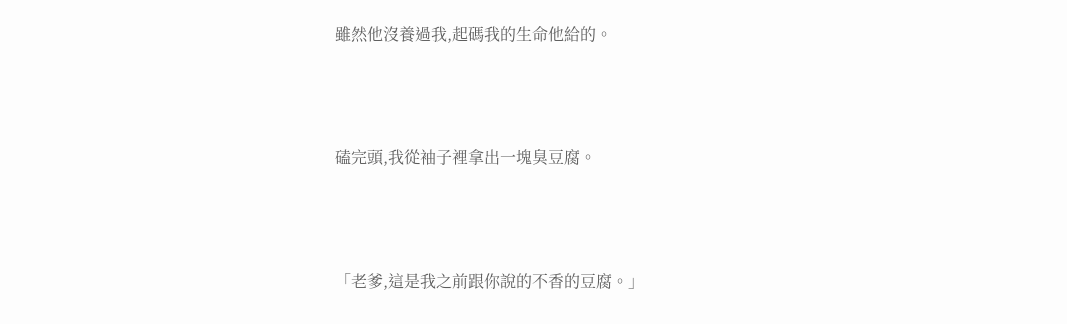雖然他沒養過我,起碼我的生命他給的。





磕完頭,我從袖子裡拿出一塊臭豆腐。





「老爹,這是我之前跟你說的不香的豆腐。」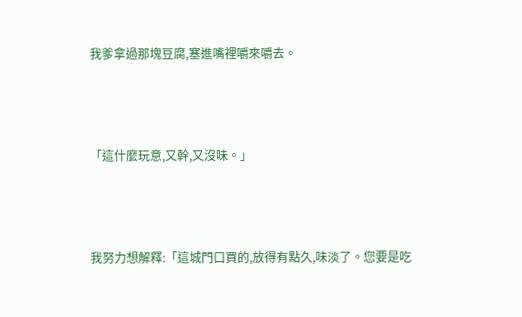我爹拿過那塊豆腐,塞進嘴裡嚼來嚼去。





「這什麼玩意,又幹,又沒味。」





我努力想解釋:「這城門口買的,放得有點久,味淡了。您要是吃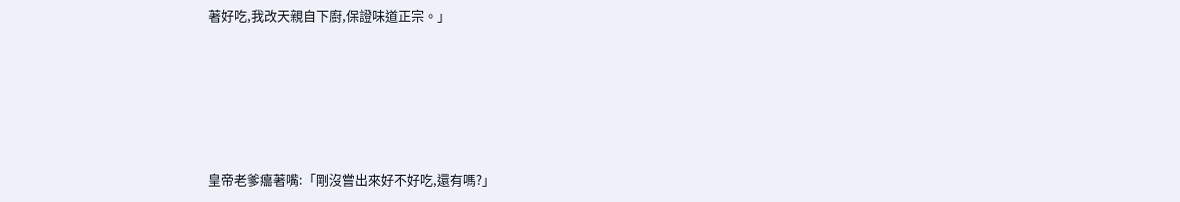著好吃,我改天親自下廚,保證味道正宗。」





皇帝老爹癟著嘴:「剛沒嘗出來好不好吃,還有嗎?」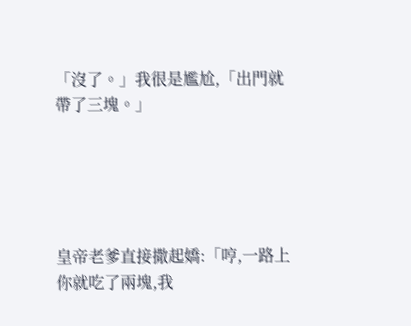「沒了。」我很是尷尬,「出門就帶了三塊。」





皇帝老爹直接撒起嬌:「哼,一路上你就吃了兩塊,我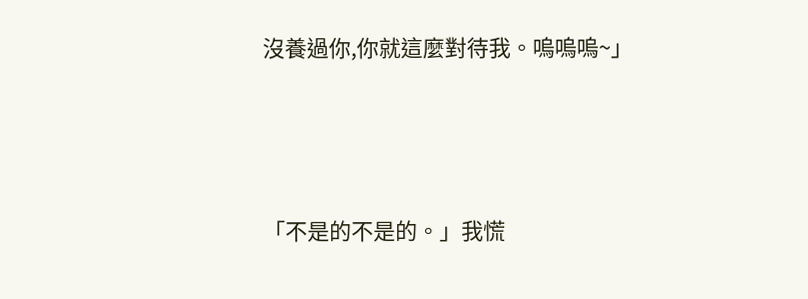沒養過你,你就這麼對待我。嗚嗚嗚~」





「不是的不是的。」我慌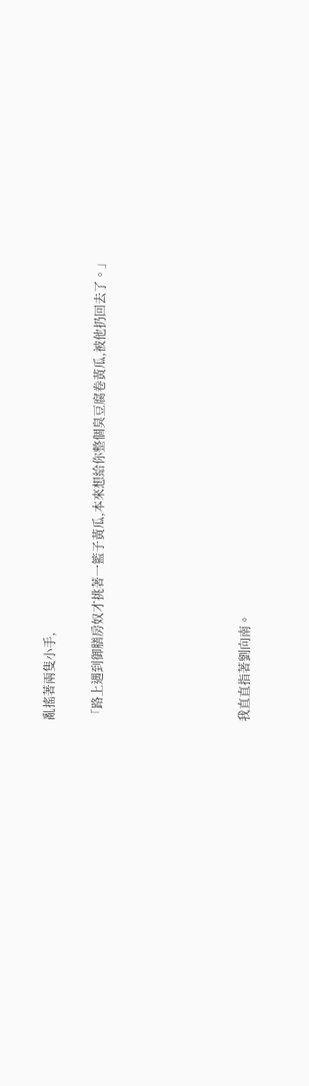亂搖著兩隻小手,

「路上遇到御膳房奴才挑著一籃子黃瓜,本來想給你整個臭豆腐卷黃瓜,被他扔回去了。」





我直直指著劉向南。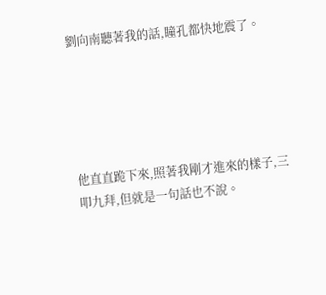劉向南聽著我的話,瞳孔都快地震了。





他直直跪下來,照著我剛才進來的樣子,三叩九拜,但就是一句話也不說。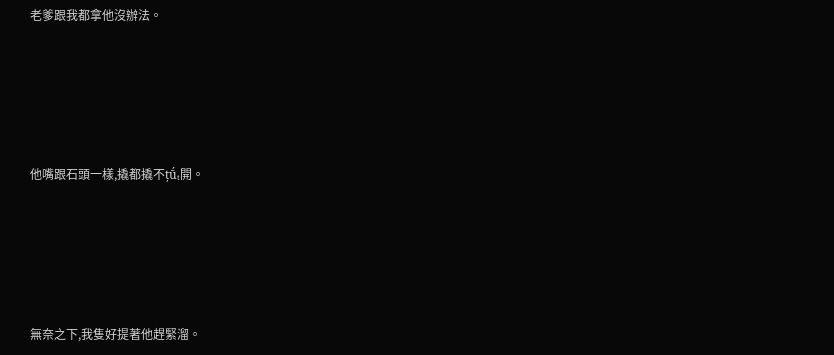老爹跟我都拿他沒辦法。





他嘴跟石頭一樣,撬都撬不țū́ₜ開。





無奈之下,我隻好提著他趕緊溜。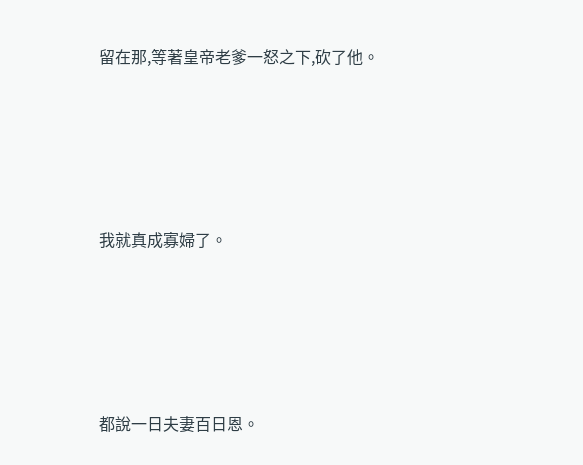留在那,等著皇帝老爹一怒之下,砍了他。





我就真成寡婦了。





都說一日夫妻百日恩。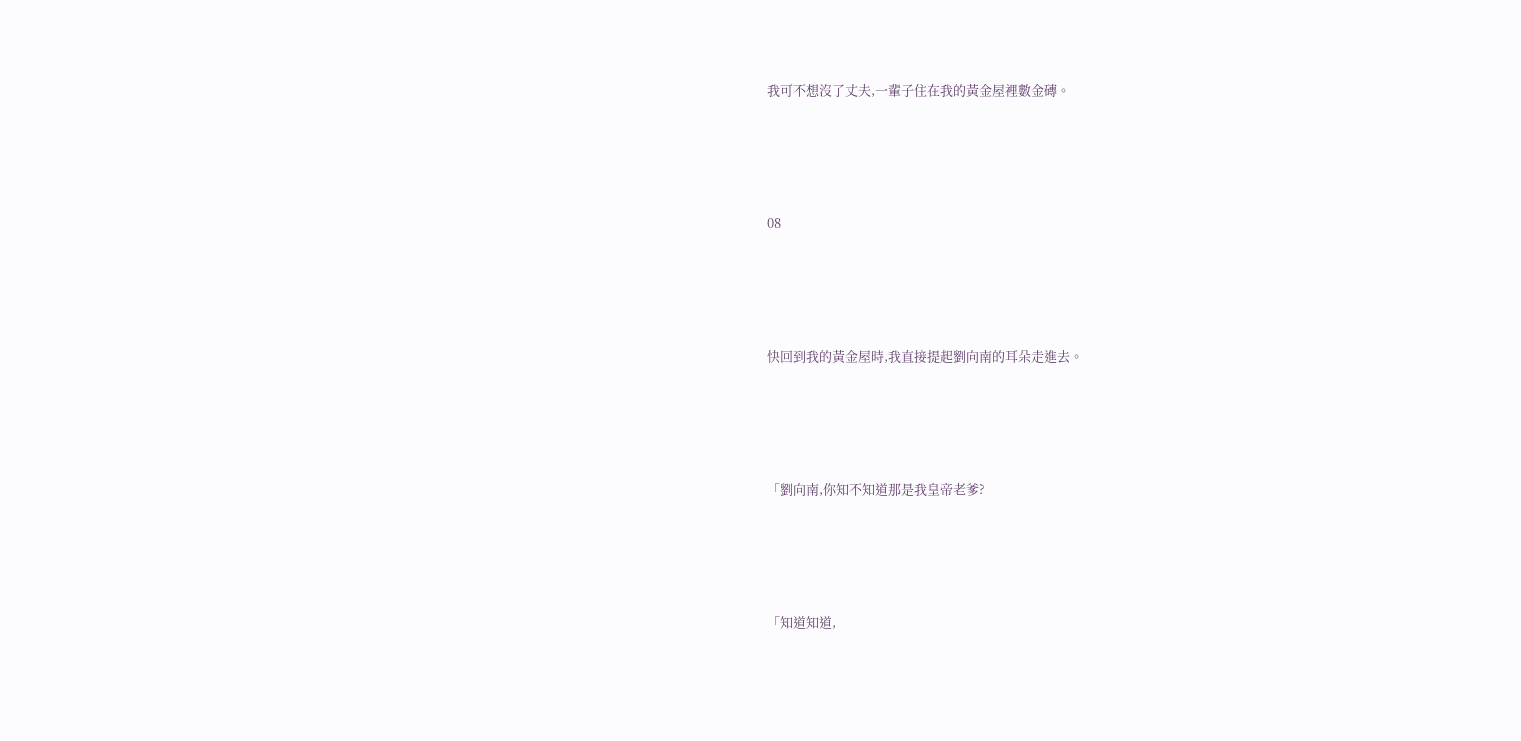我可不想沒了丈夫,一輩子住在我的黃金屋裡數金磚。





08





快回到我的黃金屋時,我直接提起劉向南的耳朵走進去。





「劉向南,你知不知道那是我皇帝老爹?





「知道知道,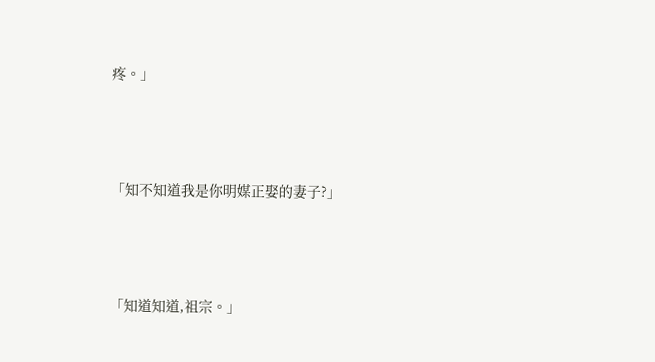疼。」





「知不知道我是你明媒正娶的妻子?」





「知道知道,祖宗。」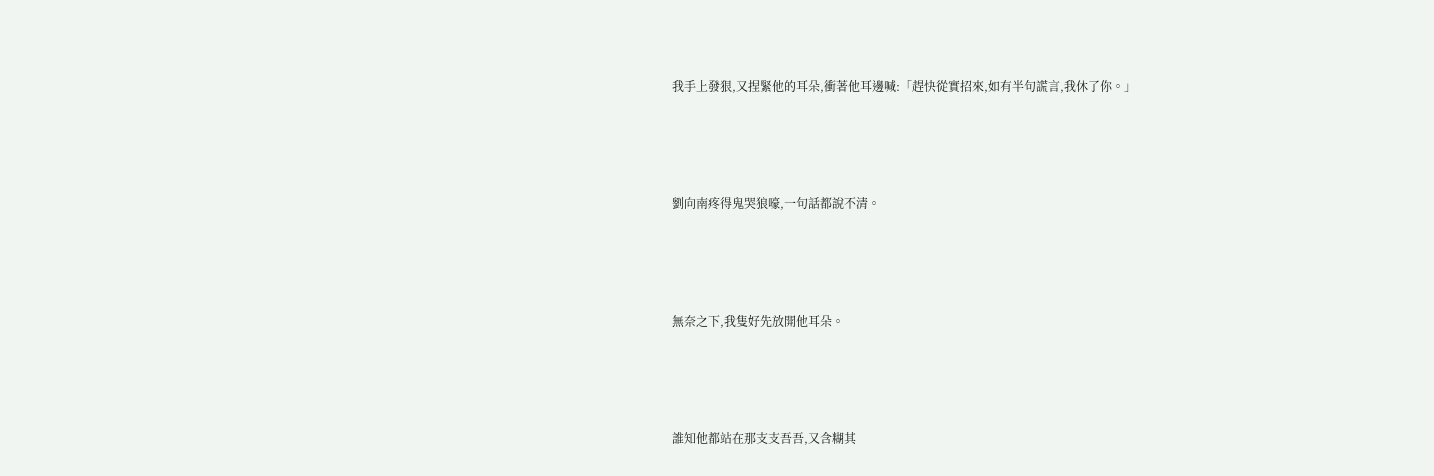我手上發狠,又捏緊他的耳朵,衝著他耳邊喊:「趕快從實招來,如有半句謊言,我休了你。」





劉向南疼得鬼哭狼嚎,一句話都說不清。





無奈之下,我隻好先放開他耳朵。





誰知他都站在那支支吾吾,又含糊其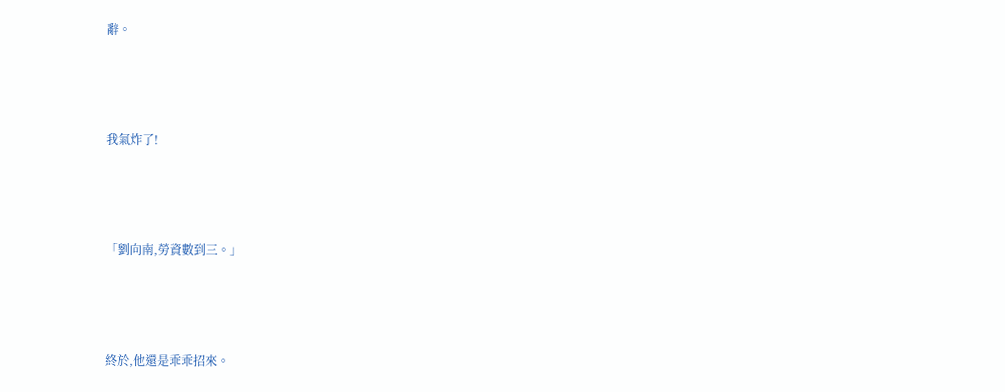辭。





我氣炸了!





「劉向南,勞資數到三。」





終於,他還是乖乖招來。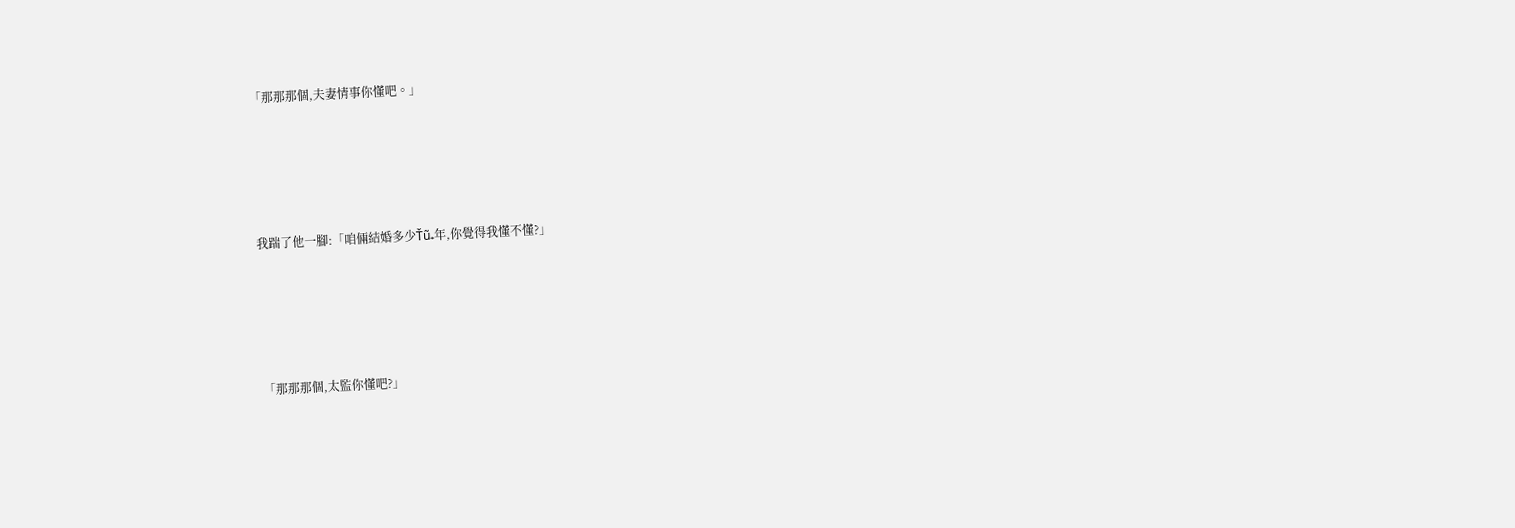「那那那個,夫妻情事你懂吧。」





我踹了他一腳:「咱倆結婚多少Ťũ₊年,你覺得我懂不懂?」





「那那那個,太監你懂吧?」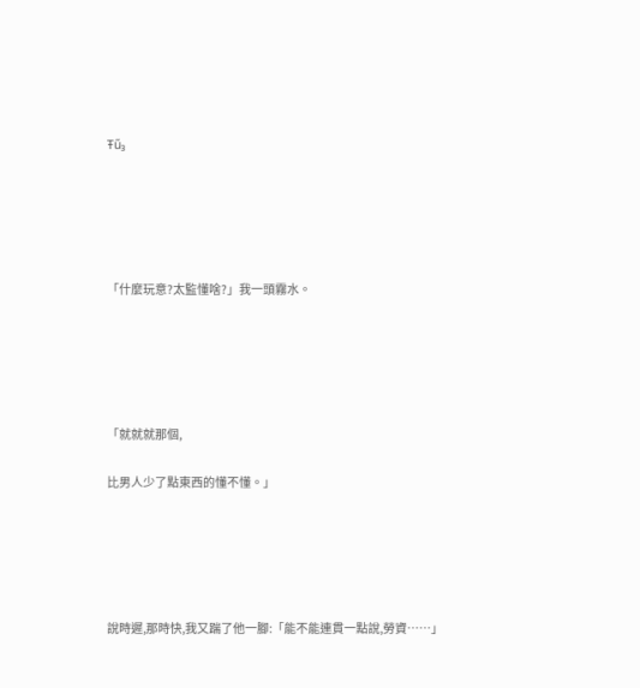Ŧű₃





「什麼玩意?太監懂啥?」我一頭霧水。





「就就就那個,

比男人少了點東西的懂不懂。」





說時遲,那時快,我又踹了他一腳:「能不能連貫一點說,勞資……」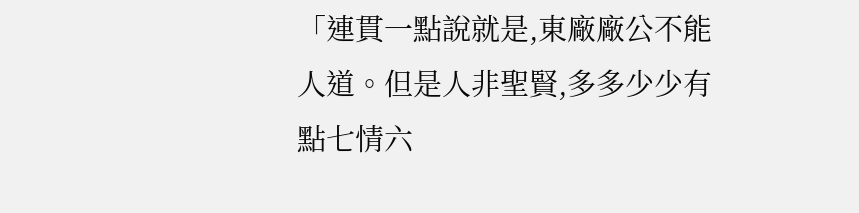「連貫一點說就是,東廠廠公不能人道。但是人非聖賢,多多少少有點七情六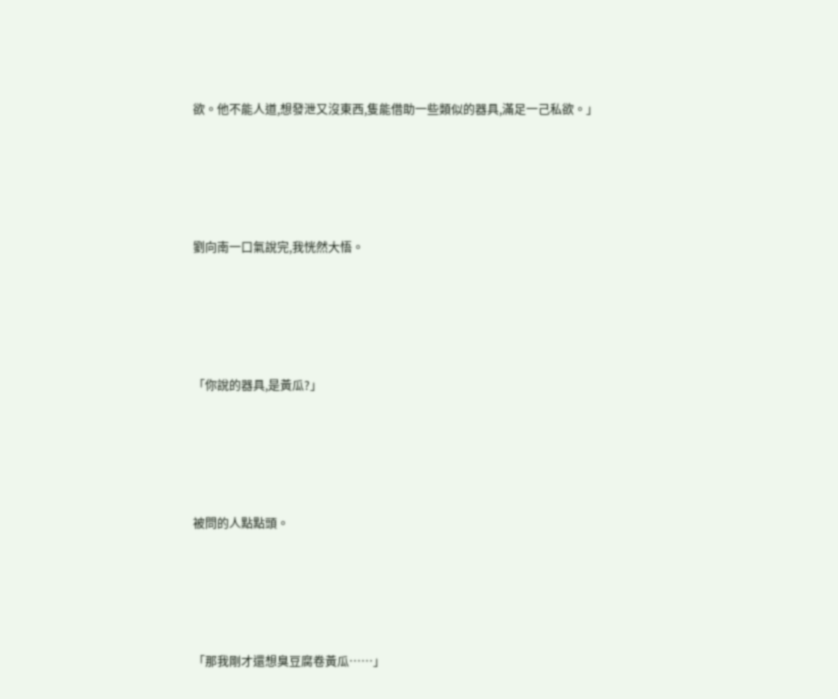欲。他不能人道,想發泄又沒東西,隻能借助一些類似的器具,滿足一己私欲。」





劉向南一口氣說完,我恍然大悟。





「你說的器具,是黃瓜?」





被問的人點點頭。





「那我剛才還想臭豆腐卷黃瓜……」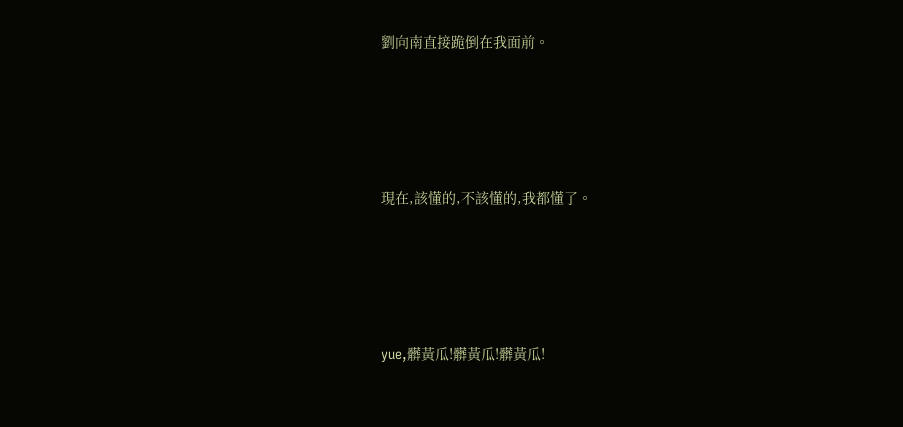劉向南直接跪倒在我面前。





現在,該懂的,不該懂的,我都懂了。





yue,髒黃瓜!髒黃瓜!髒黃瓜!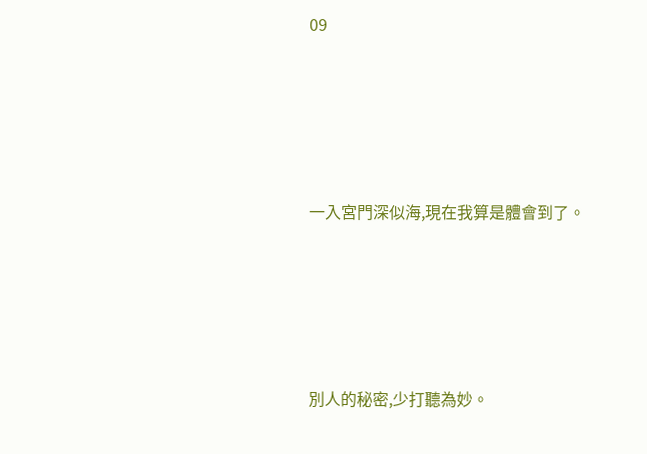09





一入宮門深似海,現在我算是體會到了。





別人的秘密,少打聽為妙。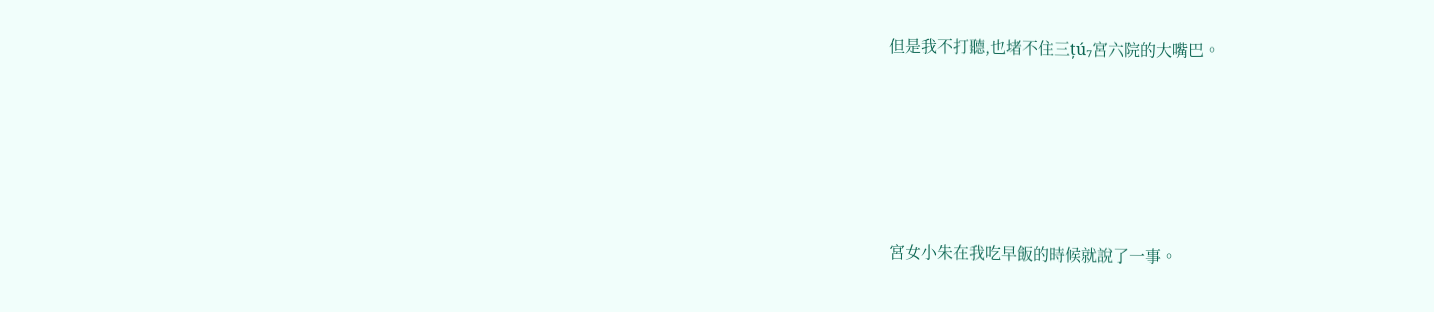但是我不打聽,也堵不住三țú₇宮六院的大嘴巴。





宮女小朱在我吃早飯的時候就說了一事。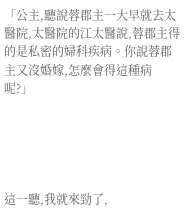「公主,聽說蓉郡主一大早就去太醫院,太醫院的江太醫說,蓉郡主得的是私密的婦科疾病。你說蓉郡主又沒婚嫁,怎麼會得這種病呢?」





這一聽,我就來勁了,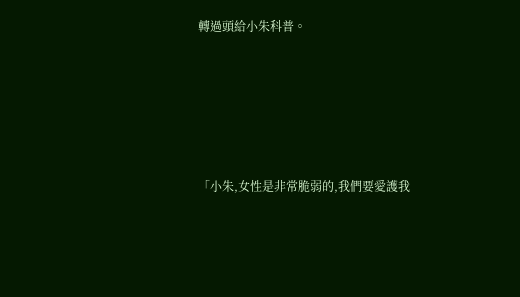轉過頭給小朱科普。





「小朱,女性是非常脆弱的,我們要愛護我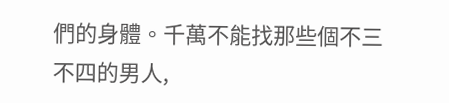們的身體。千萬不能找那些個不三不四的男人,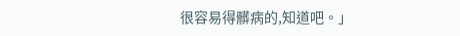很容易得髒病的,知道吧。」